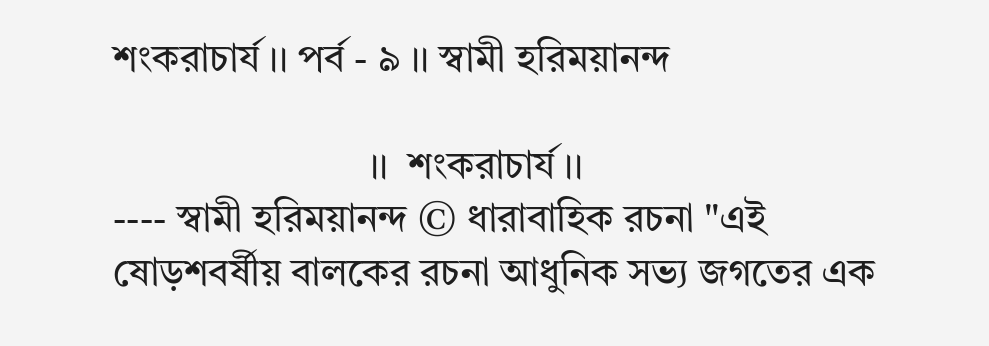শংকরাচার্য ।। পর্ব - ৯ ।। স্বামী হরিময়ানন্দ

                          ।।  শংকরাচার্য ।।                                                                                                 ---- স্বামী হরিময়ানন্দ © ধারাবাহিক রচনা "এই ষোড়শবর্ষীয় বালকের রচনা আধুনিক সভ্য জগতের এক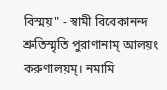বিস্ময়" - স্বামী বিবেকানন্দ শ্রুতিস্মৃতি পুরাণানাম্‌ আলয়ং করুণালয়ম্‌। নমামি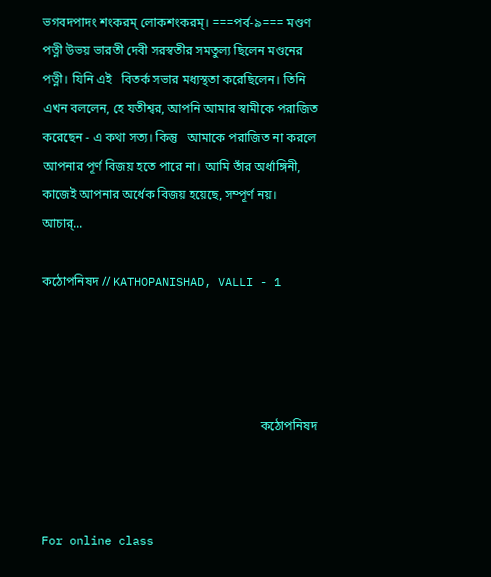ভগবদপাদং শংকরম্‌ লোকশংকরম্‌। ===পর্ব-৯=== মণ্ডণ পত্নী উভয় ভারতী দেবী সরস্বতীর সমতুল্য ছিলেন মণ্ডনের পত্নী। যিনি এই   বিতর্ক সভার মধ্যস্থতা করেছিলেন। তিনি এখন বললেন, হে যতীশ্বর, আপনি আমার স্বামীকে পরাজিত করেছেন - এ কথা সত্য। কিন্তু   আমাকে পরাজিত না করলে আপনার পূর্ণ বিজয় হতে পারে না। আমি তাঁর অর্ধাঙ্গিনী, কাজেই আপনার অর্ধেক বিজয় হয়েছে, সম্পূর্ণ নয়। আচার্...

কঠোপনিষদ // KATHOPANISHAD, VALLI - 1




                                                                      কঠোপনিষদ



For online class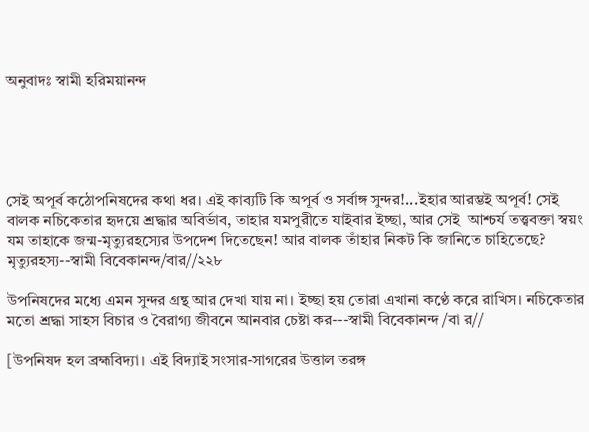অনুবাদঃ স্বামী হরিময়ানন্দ





সেই অপূর্ব কঠোপনিষদের কথা ধর। এই কাব্যটি কি অপূর্ব ও সর্বাঙ্গ সুন্দর!...ইহার আরম্ভই অপূর্ব! সেই বালক নচিকেতার হৃদয়ে শ্রদ্ধার অবির্ভাব, তাহার যমপুরীতে যাইবার ইচ্ছা, আর সেই  আশ্চর্য তত্ত্ববক্তা স্বয়ং যম তাহাকে জন্ম-মৃত্যুরহস্যের উপদেশ দিতেছেন! আর বালক তাঁহার নিকট কি জানিতে চাহিতেছে? মৃত্যুরহস্য--স্বামী বিবেকানন্দ/বার//২২৮

উপনিষদের মধ্যে এমন সুন্দর গ্রন্থ আর দেখা যায় না। ইচ্ছা হয় তোরা এখানা কণ্ঠে করে রাখিস। নচিকেতার মতো শ্রদ্ধা সাহস বিচার ও বৈরাগ্য জীবনে আনবার চেষ্টা কর---স্বামী বিবেকানন্দ /বা র//

[উপনিষদ হল ব্রহ্মবিদ্যা। এই বিদ্যাই সংসার-সাগরের উত্তাল তরঙ্গ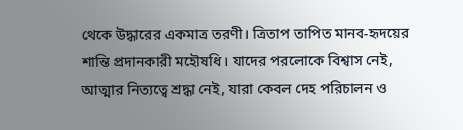থেকে উদ্ধারের একমাত্র তরণী। ত্রিতাপ তাপিত মানব-হৃদয়ের শান্তি প্রদানকারী মহৌষধি। যাদের পরলোকে বিশ্বাস নেই, আত্মার নিত্যত্বে শ্রদ্ধা নেই, যারা কেবল দেহ পরিচালন ও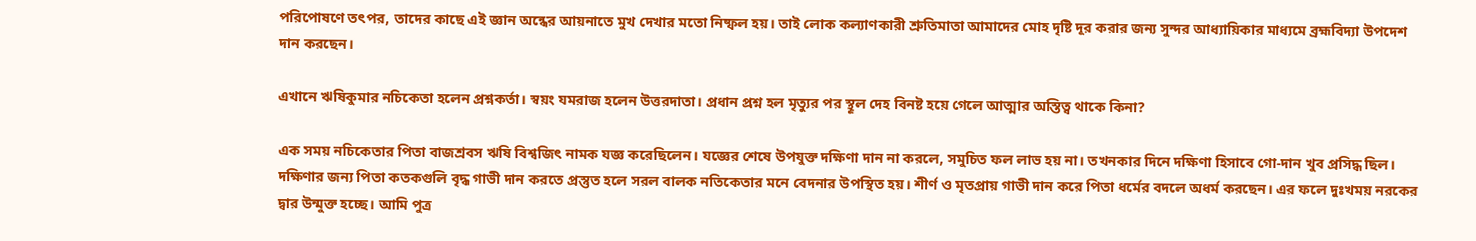পরিপোষণে তৎপর, তাদের কাছে এই জ্ঞান অন্ধের আয়নাতে মুখ দেখার মতো নিষ্ফল হয়। তাই লোক কল্যাণকারী শ্রুতিমাতা আমাদের মোহ দৃষ্টি দূর করার জন্য সুন্দর আধ্যায়িকার মাধ্যমে ব্রহ্মবিদ্যা উপদেশ দান করছেন।

এখানে ঋষিকুমার নচিকেতা হলেন প্রশ্নকর্তা। স্বয়ং যমরাজ হলেন উত্তরদাতা। প্রধান প্রশ্ন হল মৃত্যুর পর স্থূল দেহ বিনষ্ট হয়ে গেলে আত্মার অস্তিত্ব থাকে কিনা?

এক সময় নচিকেতার পিতা বাজশ্রবস ঋষি বিশ্বজিৎ নামক যজ্ঞ করেছিলেন। যজ্ঞের শেষে উপযুক্ত দক্ষিণা দান না করলে, সমুচিত ফল লাভ হয় না। তখনকার দিনে দক্ষিণা হিসাবে গো-দান খুব প্রসিদ্ধ ছিল। দক্ষিণার জন্য পিতা কতকগুলি বৃদ্ধ গাভী দান করতে প্রস্তুত হলে সরল বালক নতিকেতার মনে বেদনার উপস্থিত হয়। শীর্ণ ও মৃতপ্রায় গাভী দান করে পিতা ধর্মের বদলে অধর্ম করছেন। এর ফলে দুঃখময় নরকের দ্বার উন্মুক্ত হচ্ছে। আমি পুত্র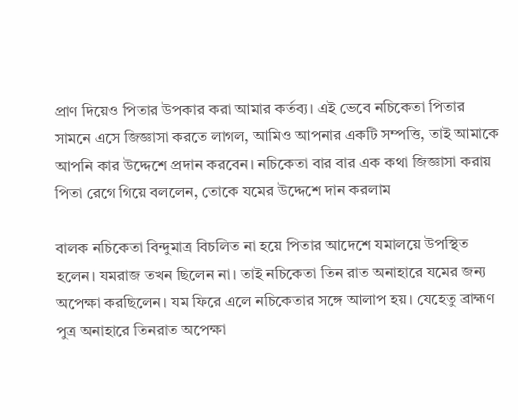প্রাণ দিয়েও পিতার উপকার করা আমার কর্তব্য। এই ভেবে নচিকেতা পিতার সামনে এসে জিজ্ঞাসা করতে লাগল, আমিও আপনার একটি সম্পত্তি, তাই আমাকে আপনি কার উদ্দেশে প্রদান করবেন। নচিকেতা বার বার এক কথা জিজ্ঞাসা করায় পিতা রেগে গিয়ে বললেন, তোকে যমের উদ্দেশে দান করলাম

বালক নচিকেতা বিন্দুমাত্র বিচলিত না হয়ে পিতার আদেশে যমালয়ে উপস্থিত হলেন। যমরাজ তখন ছিলেন না। তাই নচিকেতা তিন রাত অনাহারে যমের জন্য অপেক্ষা করছিলেন। যম ফিরে এলে নচিকেতার সঙ্গে আলাপ হয়। যেহেতু ব্রাহ্মণ পুত্র অনাহারে তিনরাত অপেক্ষা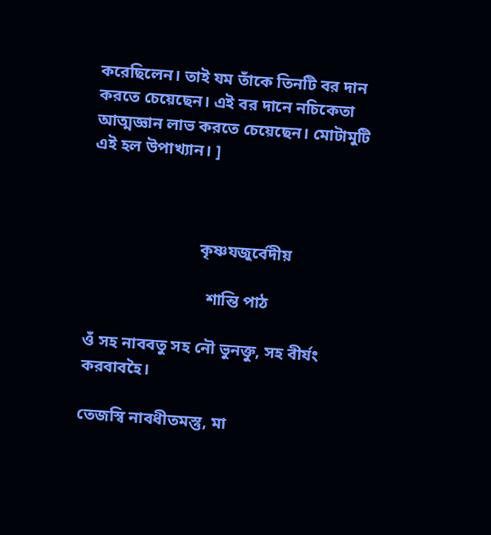করেছিলেন। তাই যম তাঁকে তিনটি বর দান করতে চেয়েছেন। এই বর দানে নচিকেতা আত্মজ্ঞান লাভ করতে চেয়েছেন। মোটামুটি এই হল উপাখ্যান। ]



                           কৃষ্ণযজুর্বেদীয়

                             শান্তি পাঠ

ওঁ সহ নাববতু সহ নৌ ভুনক্তু, সহ বীর্যং করবাবহৈ।

তেজস্বি নাবধীতমস্তু, মা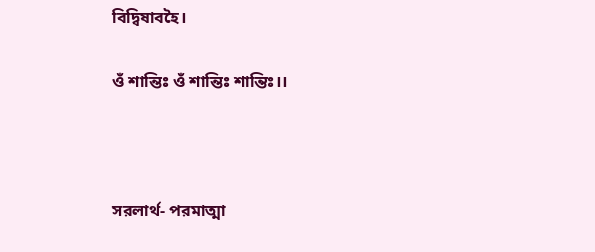বিদ্বিষাবহৈ।

ওঁ শান্তিঃ ওঁ শান্তিঃ শান্তিঃ।।



সরলার্থ- পরমাত্মা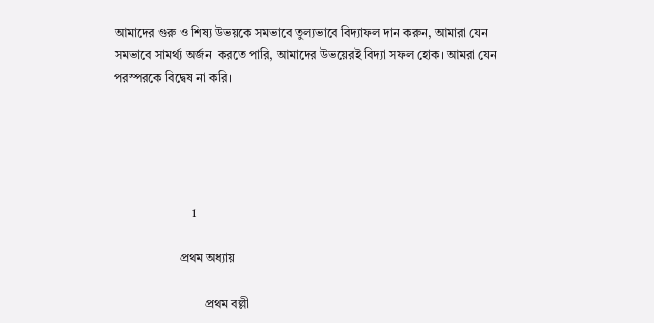আমাদের গুরু ও শিষ্য উভয়কে সমভাবে তুল্যভাবে বিদ্যাফল দান করুন, আমারা যেন সমভাবে সামর্থ্য অর্জন  করতে পারি, আমাদের উভয়েরই বিদ্যা সফল হোক। আমরা যেন পরস্পরকে বিদ্বেষ না করি।





                         1

                     প্রথম অধ্যায়

                             প্রথম বল্লী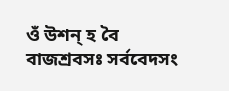ওঁ উশন্‌ হ বৈ বাজশ্রবসঃ সর্ববেদসং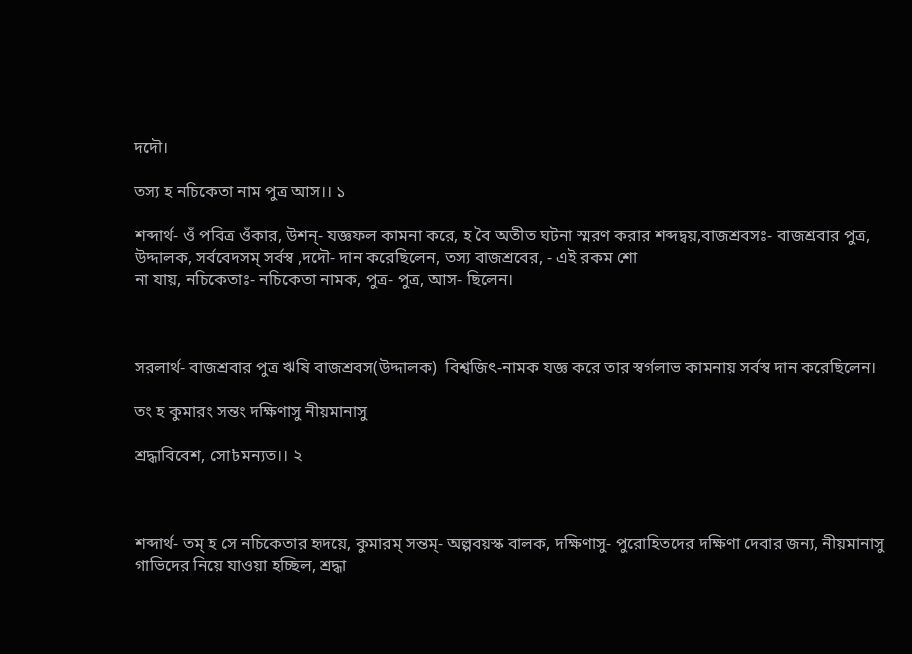দদৌ।

তস্য হ নচিকেতা নাম পুত্র আস।। ১

শব্দার্থ- ওঁ পবিত্র ওঁকার, উশন্‌- যজ্ঞফল কামনা করে, হ বৈ অতীত ঘটনা স্মরণ করার শব্দদ্বয়,বাজশ্রবসঃ- বাজশ্রবার পুত্র, উদ্দালক, সর্ববেদসম্ সর্বস্ব ,দদৌ- দান করেছিলেন, তস্য বাজশ্রবের, - এই রকম শো
না যায়, নচিকেতাঃ- নচিকেতা নামক, পুত্র- পুত্র, আস- ছিলেন।



সরলার্থ- বাজশ্রবার পুত্র ঋষি বাজশ্রবস(উদ্দালক)  বিশ্বজিৎ-নামক যজ্ঞ করে তার স্বর্গলাভ কামনায় সর্বস্ব দান করেছিলেন।

তং হ কুমারং সন্তং দক্ষিণাসু নীয়মানাসু

শ্রদ্ধাবিবেশ, সো৳মন্যত।। ২



শব্দার্থ- তম্‌ হ সে নচিকেতার হৃদয়ে, কুমারম্‌ সন্তম্‌- অল্পবয়স্ক বালক, দক্ষিণাসু- পুরোহিতদের দক্ষিণা দেবার জন্য, নীয়মানাসু গাভিদের নিয়ে যাওয়া হচ্ছিল, শ্রদ্ধা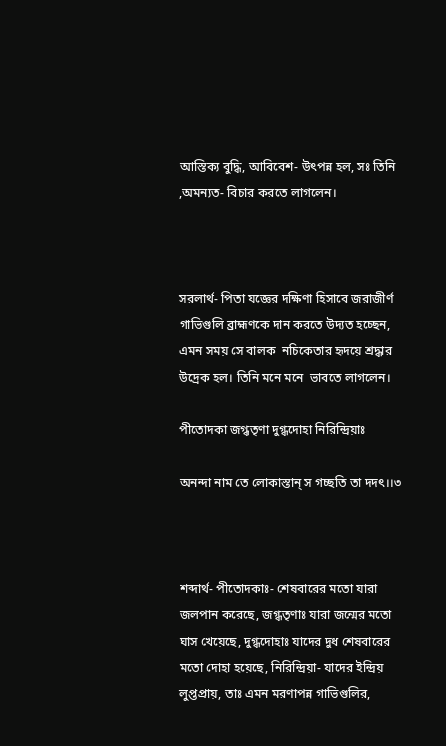আস্তিক্য বুদ্ধি, আবিবেশ- উৎপন্ন হল, সঃ তিনি ,অমন্যত- বিচার করতে লাগলেন।



সরলার্থ- পিতা যজ্ঞের দক্ষিণা হিসাবে জরাজীর্ণ গাভিগুলি ব্রাহ্মণকে দান করতে উদ্যত হচ্ছেন, এমন সময় সে বালক  নচিকেতার হৃদয়ে শ্রদ্ধার উদ্রেক হল। তিনি মনে মনে  ভাবতে লাগলেন।

পীতোদকা জগ্ধতৃণা দুগ্ধদোহা নিরিন্দ্রিয়াঃ

অনন্দা নাম তে লোকাস্তান্‌ স গচ্ছতি তা দদৎ।।৩



শব্দার্থ- পীতোদকাঃ- শেষবারের মতো যারা জলপান করেছে, জগ্ধতৃণাঃ যারা জন্মের মতো ঘাস খেয়েছে, দুগ্ধদোহাঃ যাদের দুধ শেষবারের মতো দোহা হয়েছে, নিরিন্দ্রিয়া- যাদের ইন্দ্রিয় লুপ্তপ্রায়, তাঃ এমন মরণাপন্ন গাভিগুলির,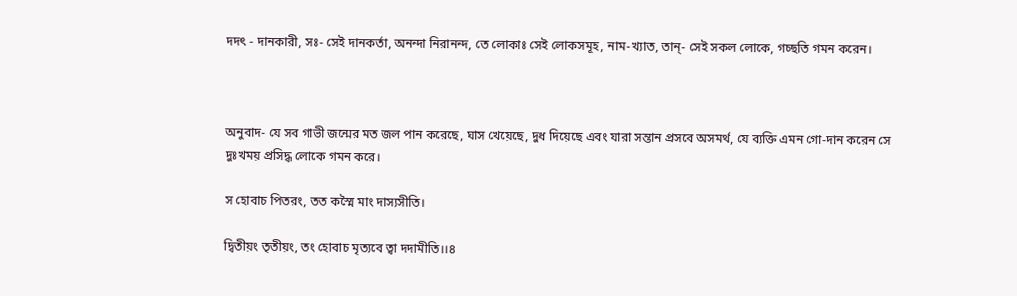দদৎ - দানকারী, সঃ- সেই দানকর্তা, অনন্দা নিরানন্দ, তে লোকাঃ সেই লোকসমূহ, নাম-খ্যাত, তান্‌- সেই সকল লোকে, গচ্ছতি গমন করেন।



অনুবাদ- যে সব গাভী জন্মের মত জল পান করেছে, ঘাস খেয়েছে, দুধ দিয়েছে এবং যারা সন্তান প্রসবে অসমর্থ, যে ব্যক্তি এমন গো-দান করেন সে দুঃখময় প্রসিদ্ধ লোকে গমন করে।

স হোবাচ পিতরং, তত কস্মৈ মাং দাস্যসীতি।

দ্বিতীয়ং তৃতীয়ং, তং হোবাচ মৃত্যবে ত্বা দদামীতি।।৪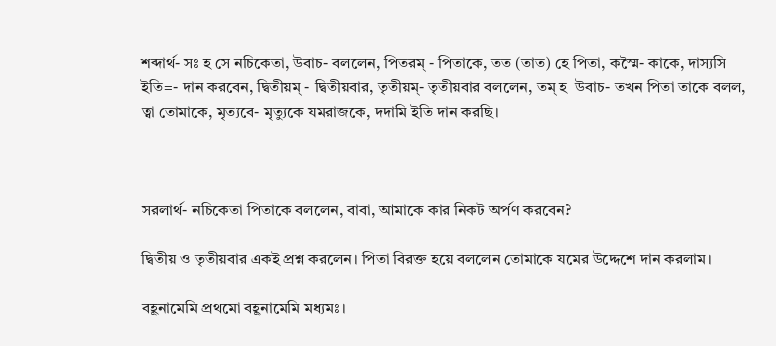শব্দার্থ- সঃ হ সে নচিকেতা, উবাচ- বললেন, পিতরম্‌ - পিতাকে, তত (তাত) হে পিতা, কস্মৈ- কাকে, দাস্যসি ইতি=- দান করবেন, দ্বিতীয়ম্‌ - দ্বিতীয়বার, তৃতীয়ম্‌- তৃতীয়বার বললেন, তম্‌ হ  উবাচ- তখন পিতা তাকে বলল, ত্বা তোমাকে, মৃত্যবে- মৃত্যুকে যমরাজকে, দদামি ইতি দান করছি।



সরলার্থ- নচিকেতা পিতাকে বললেন, বাবা, আমাকে কার নিকট অর্পণ করবেন?

দ্বিতীয় ও তৃতীয়বার একই প্রশ্ন করলেন। পিতা বিরক্ত হয়ে বললেন তোমাকে যমের উদ্দেশে দান করলাম।

বহূনামেমি প্রথমো বহূনামেমি মধ্যমঃ।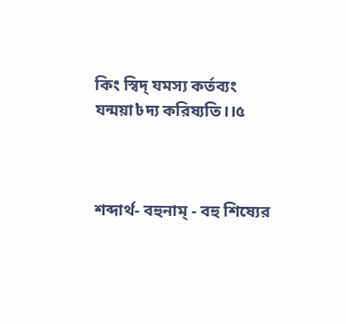কিং স্বিদ্‌ যমস্য কর্তব্যং যন্ময়া৳দ্য করিষ্যতি।।৫



শব্দার্থ- বহুনাম্‌ - বহু শিষ্যের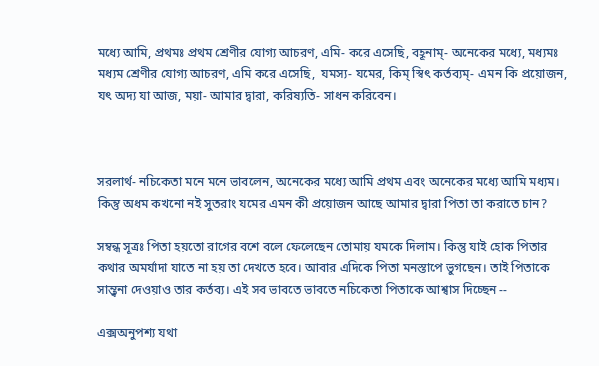মধ্যে আমি, প্রথমঃ প্রথম শ্রেণীর যোগ্য আচরণ, এমি- করে এসেছি, বহূনাম্‌- অনেকের মধ্যে, মধ্যমঃ মধ্যম শ্রেণীর যোগ্য আচরণ, এমি করে এসেছি,  যমস্য- যমের, কিম্‌ স্বিৎ কর্তব্যম্‌- এমন কি প্রয়োজন, যৎ অদ্য যা আজ, ময়া- আমার দ্বারা, করিষ্যতি- সাধন করিবেন।



সরলার্থ- নচিকেতা মনে মনে ভাবলেন, অনেকের মধ্যে আমি প্রথম এবং অনেকের মধ্যে আমি মধ্যম। কিন্তু অধম কখনো নই সুতরাং যমের এমন কী প্রয়োজন আছে আমার দ্বারা পিতা তা করাতে চান?

সম্বন্ধ সূত্রঃ পিতা হয়তো রাগের বশে বলে ফেলেছেন তোমায় যমকে দিলাম। কিন্তু যাই হোক পিতার কথার অমর্যাদা যাতে না হয় তা দেখতে হবে। আবার এদিকে পিতা মনস্তাপে ভুগছেন। তাই পিতাকে সান্ত্বনা দেওয়াও তার কর্তব্য। এই সব ভাবতে ভাবতে নচিকেতা পিতাকে আশ্বাস দিচ্ছেন --

এক্সঅনুপশ্য যথা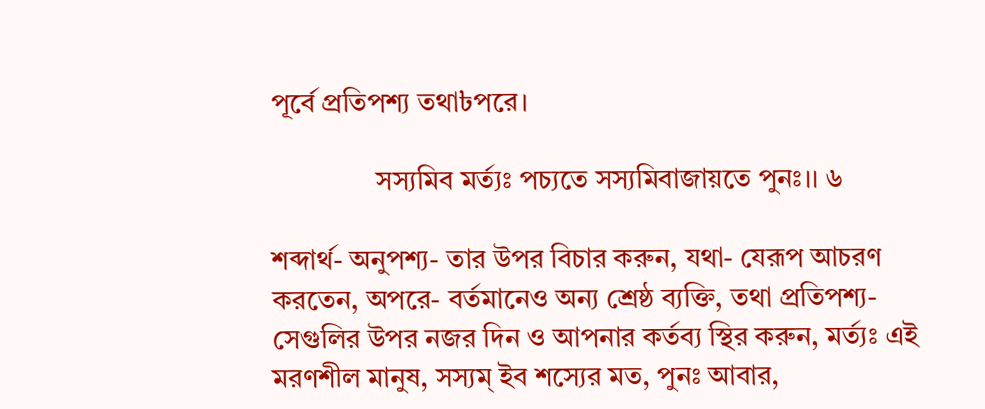পূর্বে প্রতিপশ্য তথা৳পরে।

               সস্যমিব মর্ত্যঃ পচ্যতে সস্যমিবাজায়তে পুনঃ।। ৬

শব্দার্থ- অনুপশ্য- তার উপর বিচার করুন, যথা- যেরূপ আচরণ করতেন, অপরে- বর্তমানেও অন্য শ্রেষ্ঠ ব্যক্তি, তথা প্রতিপশ্য- সেগুলির উপর নজর দিন ও আপনার কর্তব্য স্থির করুন, মর্ত্যঃ এই মরণশীল মানুষ, সস্যম্‌ ইব শস্যের মত, পুনঃ আবার,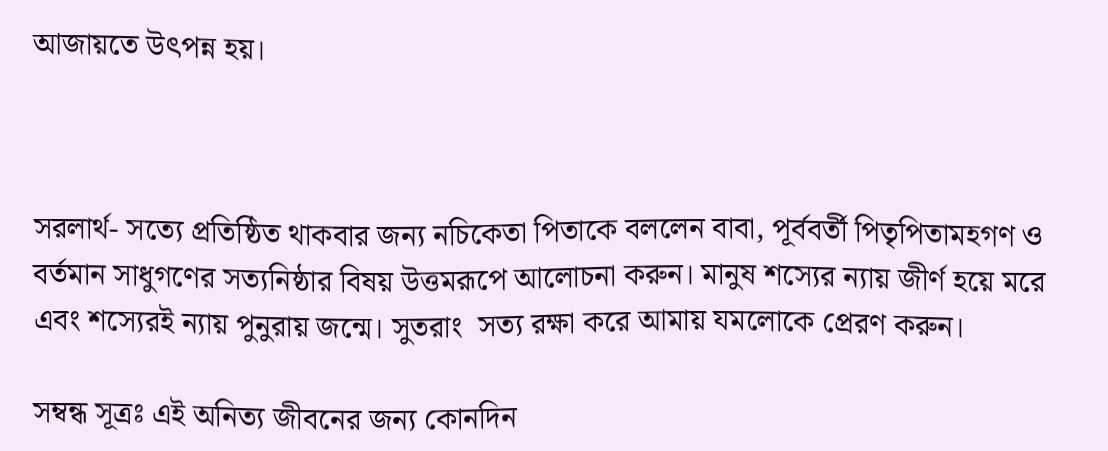আজায়তে উৎপন্ন হয়।



সরলার্থ- সত্যে প্রতিষ্ঠিত থাকবার জন্য নচিকেতা পিতাকে বললেন বাবা, পূর্ববর্তী পিতৃপিতামহগণ ও বর্তমান সাধুগণের সত্যনিষ্ঠার বিষয় উত্তমরূপে আলোচনা করুন। মানুষ শস্যের ন্যায় জীর্ণ হয়ে মরে এবং শস্যেরই ন্যায় পুনুরায় জন্মে। সুতরাং  সত্য রক্ষা করে আমায় যমলোকে প্রেরণ করুন।

সম্বন্ধ সূত্রঃ এই অনিত্য জীবনের জন্য কোনদিন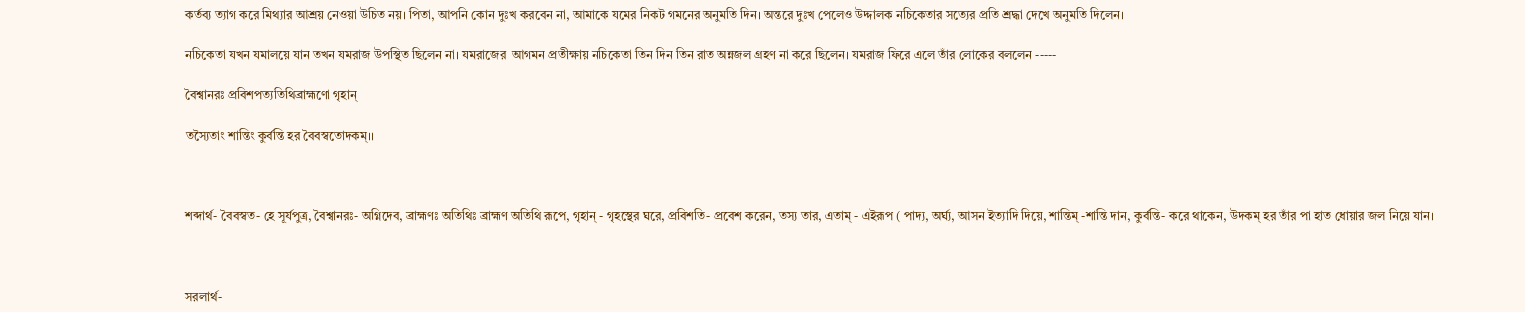কর্তব্য ত্যাগ করে মিথ্যার আশ্রয় নেওয়া উচিত নয়। পিতা, আপনি কোন দুঃখ করবেন না, আমাকে যমের নিকট গমনের অনুমতি দিন। অন্তরে দুঃখ পেলেও উদ্দালক নচিকেতার সত্যের প্রতি শ্রদ্ধা দেখে অনুমতি দিলেন।

নচিকেতা যখন যমালয়ে যান তখন যমরাজ উপস্থিত ছিলেন না। যমরাজের  আগমন প্রতীক্ষায় নচিকেতা তিন দিন তিন রাত অন্নজল গ্রহণ না করে ছিলেন। যমরাজ ফিরে এলে তাঁর লোকের বললেন -----

বৈশ্বানরঃ প্রবিশপত্যতিথিব্রাহ্মণো গৃহান্‌

তস্যৈতাং শান্তিং কুর্বন্তি হর বৈবস্বতোদকম্‌।।



শব্দার্থ- বৈবস্বত- হে সূর্যপুত্র, বৈশ্বানরঃ- অগ্নিদেব, ব্রাহ্মণঃ অতিথিঃ ব্রাহ্মণ অতিথি রূপে, গৃহান্‌ - গৃহস্থের ঘরে, প্রবিশতি- প্রবেশ করেন, তস্য তার, এতাম্‌ - এইরূপ ( পাদ্য, অর্ঘ্য, আসন ইত্যাদি দিয়ে, শান্তিম্‌ -শান্তি দান, কুর্বন্তি- করে থাকেন, উদকম্‌ হর তাঁর পা হাত ধোয়ার জল নিয়ে যান।



সরলার্থ-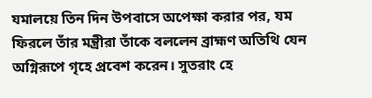যমালয়ে তিন দিন উপবাসে অপেক্ষা করার পর, যম ফিরলে তাঁর মন্ত্রীরা তাঁকে বললেন ব্রাহ্মণ অতিথি যেন অগ্নিরূপে গৃহে প্রবেশ করেন। সুতরাং হে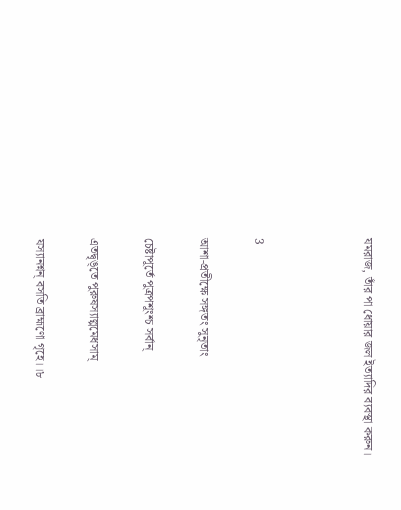যমরাজ, তাঁর পা ধোয়ার জল ইত্যাদির ব্যবস্থা করুন।



3

আশা-প্রতীক্ষে সঙ্গতং সুনৃতাং

চেষ্টাপূর্তে পুত্রপশূংশ্চ সর্বান্‌

এতদ্বৃঙ্‌তে পুরুষস্যাল্পমেধসাম্‌

যস্যানশ্নন্‌ বসতি ব্রাহ্মণো গৃহে।।৮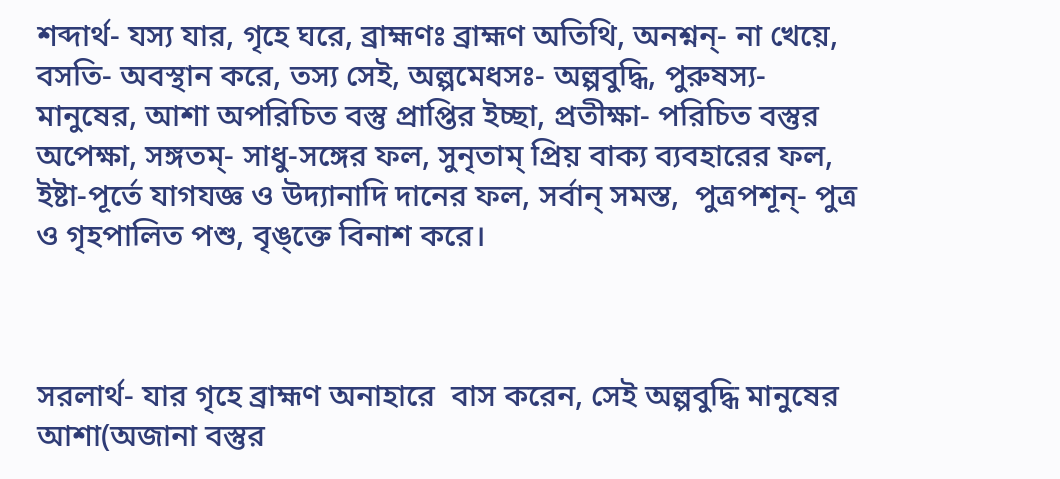শব্দার্থ- যস্য যার, গৃহে ঘরে, ব্রাহ্মণঃ ব্রাহ্মণ অতিথি, অনশ্নন্‌- না খেয়ে, বসতি- অবস্থান করে, তস্য সেই, অল্পমেধসঃ- অল্পবুদ্ধি, পুরুষস্য- মানুষের, আশা অপরিচিত বস্তু প্রাপ্তির ইচ্ছা, প্রতীক্ষা- পরিচিত বস্তুর অপেক্ষা, সঙ্গতম্‌- সাধু-সঙ্গের ফল, সুনৃতাম্ প্রিয় বাক্য ব্যবহারের ফল, ইষ্টা-পূর্তে যাগযজ্ঞ ও উদ্যানাদি দানের ফল, সর্বান্ সমস্ত,  পুত্রপশূন্‌- পুত্র ও গৃহপালিত পশু, বৃঙ্ক্তে বিনাশ করে।



সরলার্থ- যার গৃহে ব্রাহ্মণ অনাহারে  বাস করেন, সেই অল্পবুদ্ধি মানুষের আশা(অজানা বস্তুর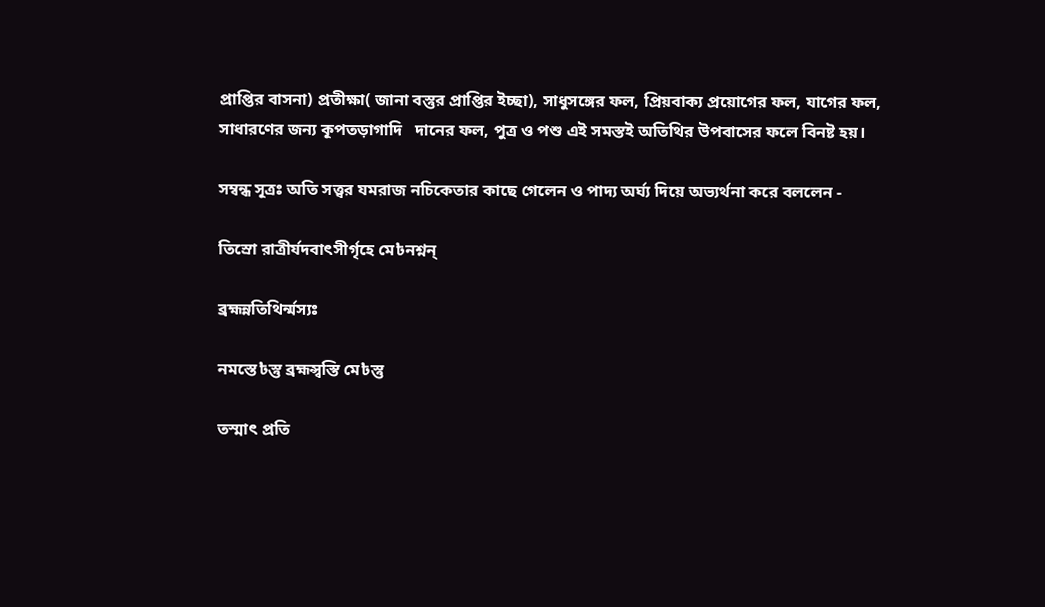প্রাপ্তির বাসনা) প্রতীক্ষা( জানা বস্তুর প্রাপ্তির ইচ্ছা), সাধুসঙ্গের ফল, প্রিয়বাক্য প্রয়োগের ফল, যাগের ফল, সাধারণের জন্য কূপতড়াগাদি   দানের ফল, পুত্র ও পশু এই সমস্তই অতিথির উপবাসের ফলে বিনষ্ট হয়।

সম্বন্ধ সূত্রঃ অতি সত্ত্বর যমরাজ নচিকেতার কাছে গেলেন ও পাদ্য অর্ঘ্য দিয়ে অভ্যর্থনা করে বললেন -

তিস্রো রাত্রীর্যদবাৎসীর্গৃহে মে৳নশ্নন্

ব্রহ্মন্নতিথির্ন্মস্যঃ

নমস্তে৳স্তু ব্রহ্মন্স্বস্তি মে৳স্তু

তস্মাৎ প্রতি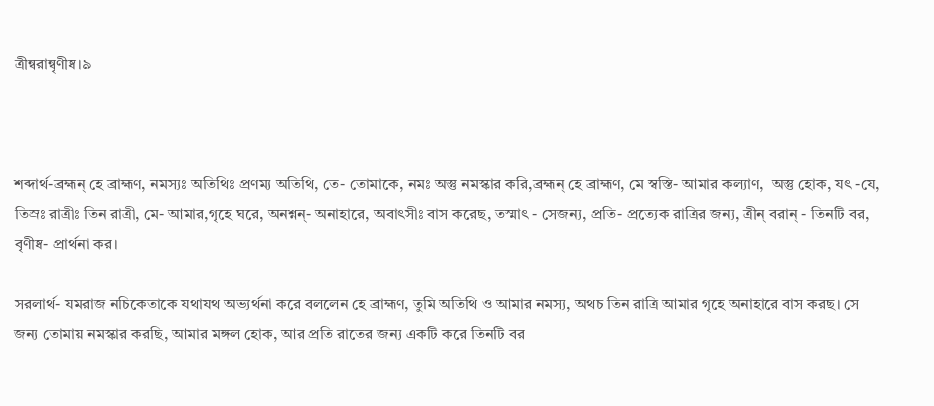ত্রীন্বরান্বৃণীষ্ব।৯



শব্দার্থ-ব্রহ্মন্ হে ব্রাহ্মণ, নমস্যঃ অতিথিঃ প্রণম্য অতিথি, তে- তোমাকে, নমঃ অস্তু নমস্কার করি,ব্রহ্মন্ হে ব্রাহ্মণ, মে স্বস্তি- আমার কল্যাণ,  অস্তু হোক, যৎ -যে, তিস্রঃ রাত্রীঃ তিন রাত্রী, মে- আমার,গৃহে ঘরে, অনশ্নন্‌- অনাহারে, অবাৎসীঃ বাস করেছ, তস্মাৎ - সেজন্য, প্রতি- প্রত্যেক রাত্রির জন্য, ত্রীন্‌ বরান্‌ - তিনটি বর, বৃণীষ্ব- প্রার্থনা কর।

সরলার্থ- যমরাজ নচিকেতাকে যথাযথ অভ্যর্থনা করে বললেন হে ব্রাহ্মণ, তুমি অতিথি ও আমার নমস্য, অথচ তিন রাত্রি আমার গৃহে অনাহারে বাস করছ। সে জন্য তোমায় নমস্কার করছি, আমার মঙ্গল হোক, আর প্রতি রাতের জন্য একটি করে তিনটি বর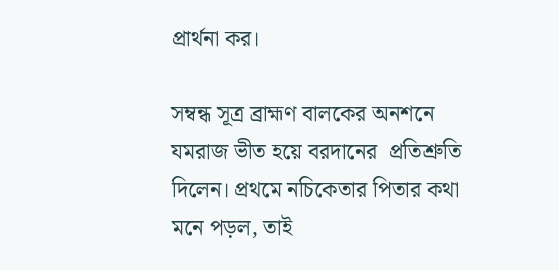প্রার্থনা কর।

সম্বন্ধ সূত্র ব্রাহ্মণ বালকের অনশনে যমরাজ ভীত হয়ে বরদানের  প্রতিশ্রুতি দিলেন। প্রথমে নচিকেতার পিতার কথা মনে পড়ল, তাই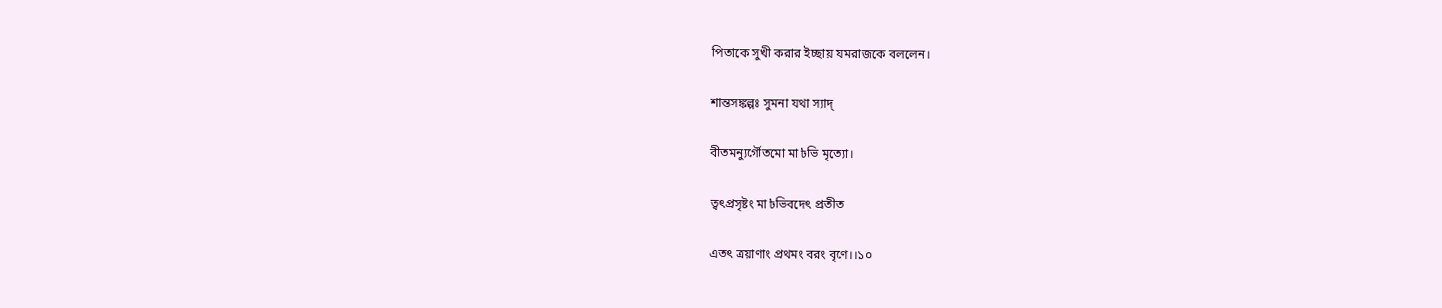পিতাকে সুখী করার ইচ্ছায় যমরাজকে বললেন।

শান্তসঙ্কল্পঃ সুমনা যথা স্যাদ্

বীতমন্যুর্গৌতমো মা৳ভি মৃত্যো।

ত্বৎপ্রসৃষ্টং মা৳ভিবদেৎ প্রতীত

এতৎ ত্রয়াণাং প্রথমং বরং বৃণে।।১০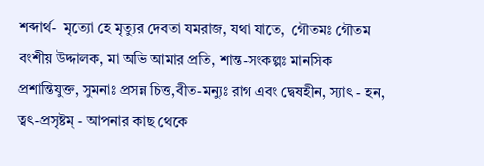শব্দার্থ-  মৃত্যো হে মৃত্যুর দেবতা যমরাজ, যথা যাতে,  গৌতমঃ গৌতম বংশীয় উদ্দালক, মা অভি আমার প্রতি, শান্ত-সংকল্পঃ মানসিক প্রশান্তিযুক্ত, সুমনাঃ প্রসন্ন চিত্ত,বীত-মন্যুঃ রাগ এবং দ্বেষহীন, স্যাৎ - হন, ত্বৎ-প্রসৃষ্টম্‌ - আপনার কাছ থেকে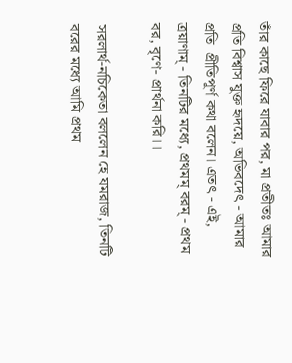তাঁর কাছে ফিরে যাবার পর, মা প্রতীতঃ আমার প্রতি বিশ্বাস যুক্ত হৃদয়ে, অভিবদেৎ - আমার প্রতি  প্রীতিপূর্ণ কথা বলেন। এতৎ - এই, ত্রয়াণাম্‌ - তিনটির মধ্যে, প্রথমম্‌ বরম্‌ - প্রথম বর, বৃণে- প্রার্থনা করি।।

সরলার্থ-নচিকেতা বললেন হে যমরাজ, তিনটি বরের মধ্যে আমি প্রথম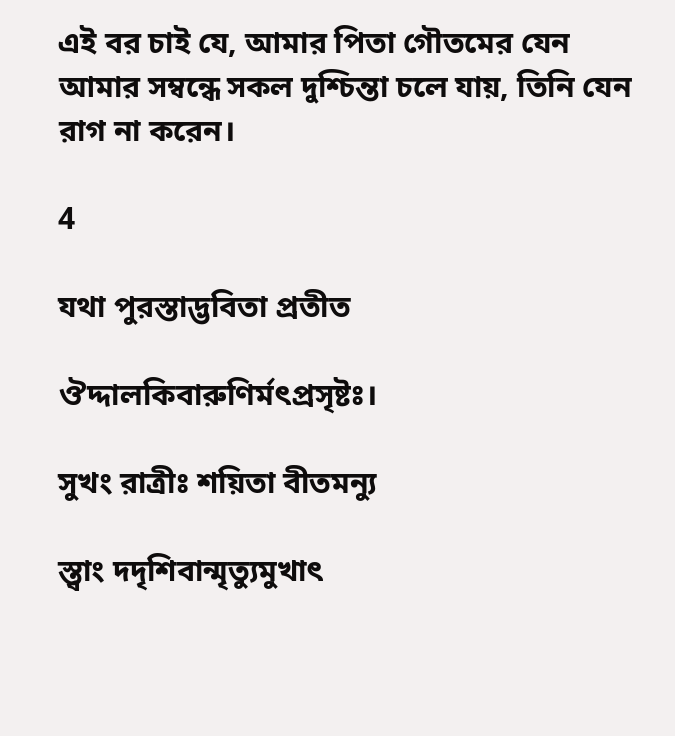এই বর চাই যে, আমার পিতা গৌতমের যেন আমার সম্বন্ধে সকল দুশ্চিন্তা চলে যায়, তিনি যেন রাগ না করেন।

4

যথা পুরস্তাদ্ভবিতা প্রতীত

ঔদ্দালকিবারুণির্মৎপ্রসৃষ্টঃ।

সুখং রাত্রীঃ শয়িতা বীতমন্যু

স্ত্বাং দদৃশিবান্মৃত্যুমুখাৎ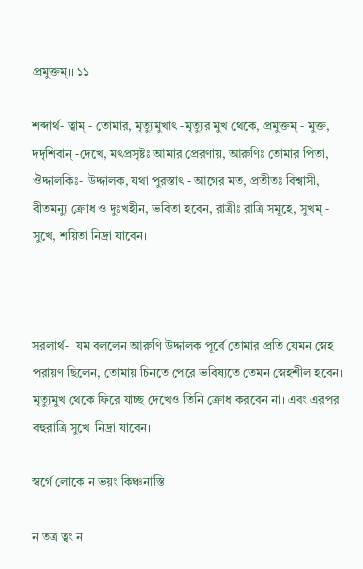প্রমুক্তম্।। ১১

শব্দার্থ- ত্বাম্‌ - তোমার, মৃত্যুমুখাৎ -মৃত্যুর মুখ থেকে, প্রমুক্তম্‌ - মুক্ত, দদৃশিবান্‌ -দেখে, মৎপ্রসৃষ্টঃ আমার প্রেরণায়, আরুণিঃ তোমার পিতা, ঔদ্দালকিঃ- উদ্দালক, যথা পুরস্তাৎ - আগের মত, প্রতীতঃ বিশ্বাসী, বীতমন্যু ক্রোধ ও দুঃখহীন, ভবিতা হবেন, রাত্রীঃ রাত্রি সমূহে, সুখম্‌ - সুখে, শয়িতা নিদ্রা যাবেন।



সরলার্থ-  যম বললেন আরুণি উদ্দালক পূর্বে তোমার প্রতি যেমন স্নেহ পরায়ণ ছিলেন, তোমায় চিনতে পেরে ভবিষ্যতে তেমন স্নেহশীল হবেন। মৃত্যুমুখ থেকে ফিরে যাচ্ছ দেখেও তিনি ক্রোধ করবেন না। এবং এরপর বহুরাত্রি সুখে  নিদ্রা যাবেন।

স্বর্গে লোকে ন ভয়ং কিঞ্চনাস্তি

ন তত্র ত্বং ন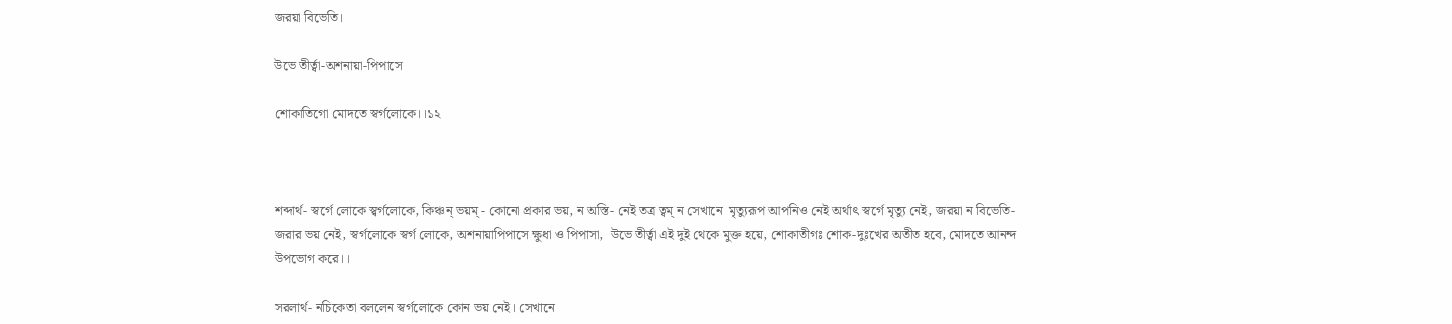জরয়া বিভেতি।

উভে তীর্ত্বা-অশনায়া-পিপাসে

শোকাতিগো মোদতে স্বর্গলোকে।।১২



শব্দার্থ- স্বর্গে লোকে স্ব্বর্গলোকে, কিঞ্চন্‌ ভয়ম্‌ - কোনো প্রকার ভয়, ন অস্তি- নেই তত্র ত্বম্‌ ন সেখানে  মৃত্যুরূপ আপনিও নেই অর্থাৎ স্বর্গে মৃত্যু নেই, জরয়া ন বিভেতি- জরার ভয় নেই, স্বর্গলোকে স্বর্গ লোকে, অশনায়াপিপাসে ক্ষুধা ও পিপাসা,  উভে তীর্ত্বা এই দুই থেকে মুক্ত হয়ে, শোকাতীগঃ শোক-দুঃখের অতীত হবে, মোদতে আনন্দ উপভোগ করে।।

সরলার্থ- নচিকেতা বললেন স্বর্গলোকে কোন ভয় নেই। সেখানে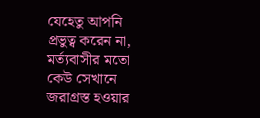যেহেতু আপনি প্রভুত্ব করেন না, মর্ত্যবাসীর মতো কেউ সেখানে জরাগ্রস্ত হওয়ার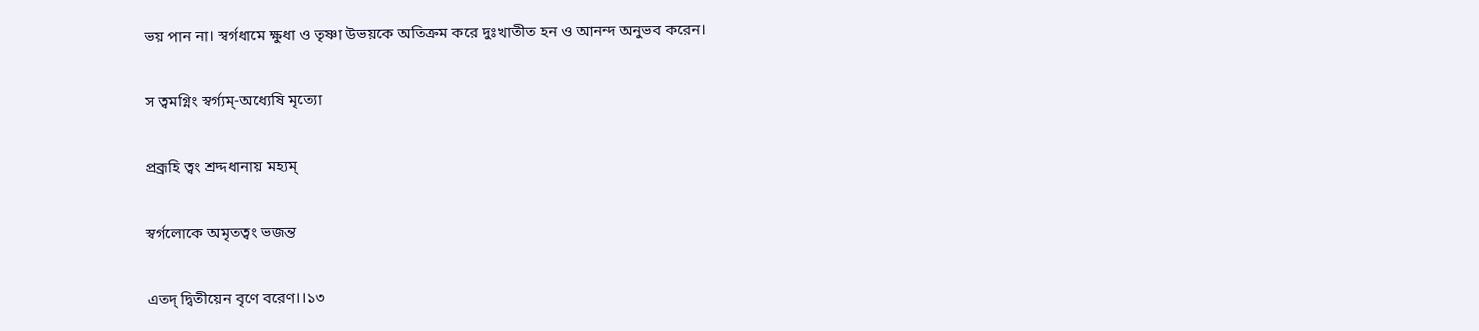ভয় পান না। স্বর্গধামে ক্ষুধা ও তৃষ্ণা উভয়কে অতিক্রম করে দুঃখাতীত হন ও আনন্দ অনুভব করেন।

স ত্বমগ্নিং স্বর্গ্যম্‌-অধ্যেষি মৃত্যো

প্রব্রূহি ত্বং শ্রদ্দধানায় মহ্যম্‌

স্বর্গলোকে অমৃতত্বং ভজন্ত

এতদ্‌ দ্বিতীয়েন বৃণে বরেণ।।১৩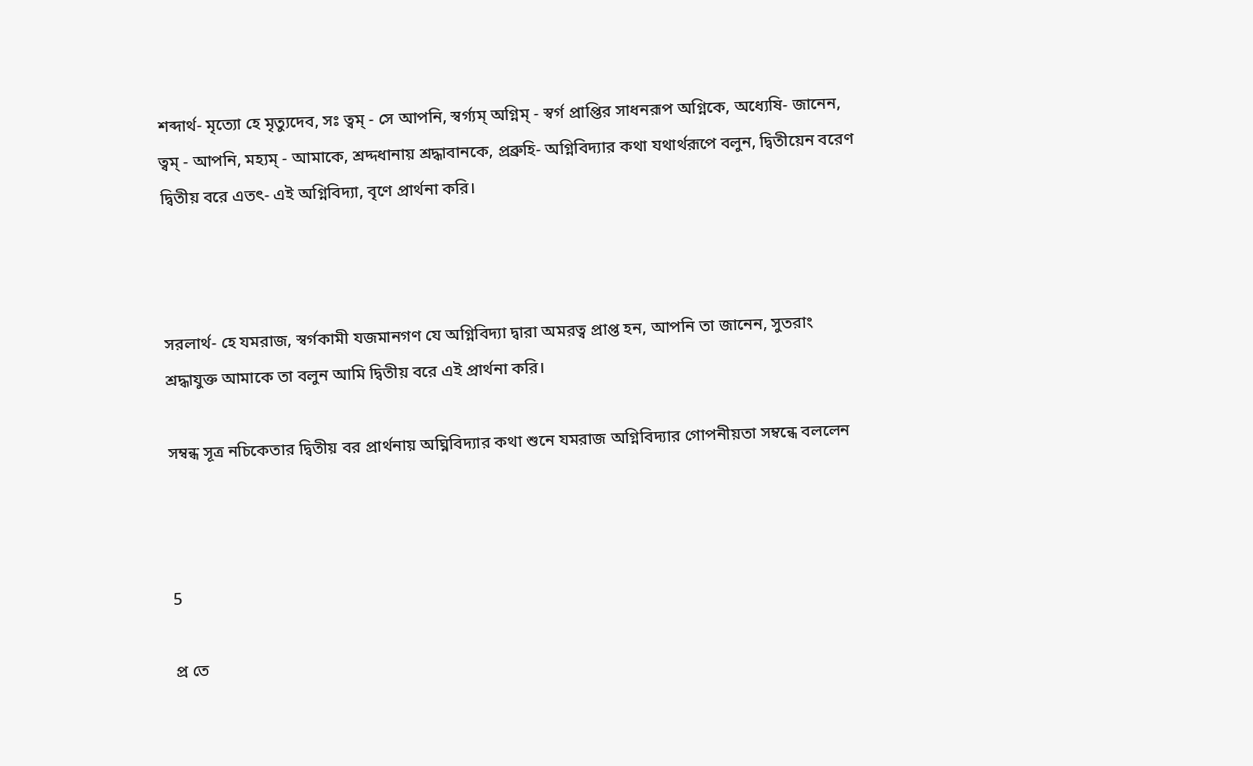শব্দার্থ- মৃত্যো হে মৃত্যুদেব, সঃ ত্বম্‌ - সে আপনি, স্বর্গ্যম্‌ অগ্নিম্‌ - স্বর্গ প্রাপ্তির সাধনরূপ অগ্নিকে, অধ্যেষি- জানেন, ত্বম্‌ - আপনি, মহ্যম্‌ - আমাকে, শ্রদ্দধানায় শ্রদ্ধাবানকে, প্রব্রুহি- অগ্নিবিদ্যার কথা যথার্থরূপে বলুন, দ্বিতীয়েন বরেণ দ্বিতীয় বরে এতৎ- এই অগ্নিবিদ্যা, বৃণে প্রার্থনা করি।



সরলার্থ- হে যমরাজ, স্বর্গকামী যজমানগণ যে অগ্নিবিদ্যা দ্বারা অমরত্ব প্রাপ্ত হন, আপনি তা জানেন, সুতরাং শ্রদ্ধাযুক্ত আমাকে তা বলুন আমি দ্বিতীয় বরে এই প্রার্থনা করি।

সম্বন্ধ সূত্র নচিকেতার দ্বিতীয় বর প্রার্থনায় অঘ্নিবিদ্যার কথা শুনে যমরাজ অগ্নিবিদ্যার গোপনীয়তা সম্বন্ধে বললেন



5

প্র তে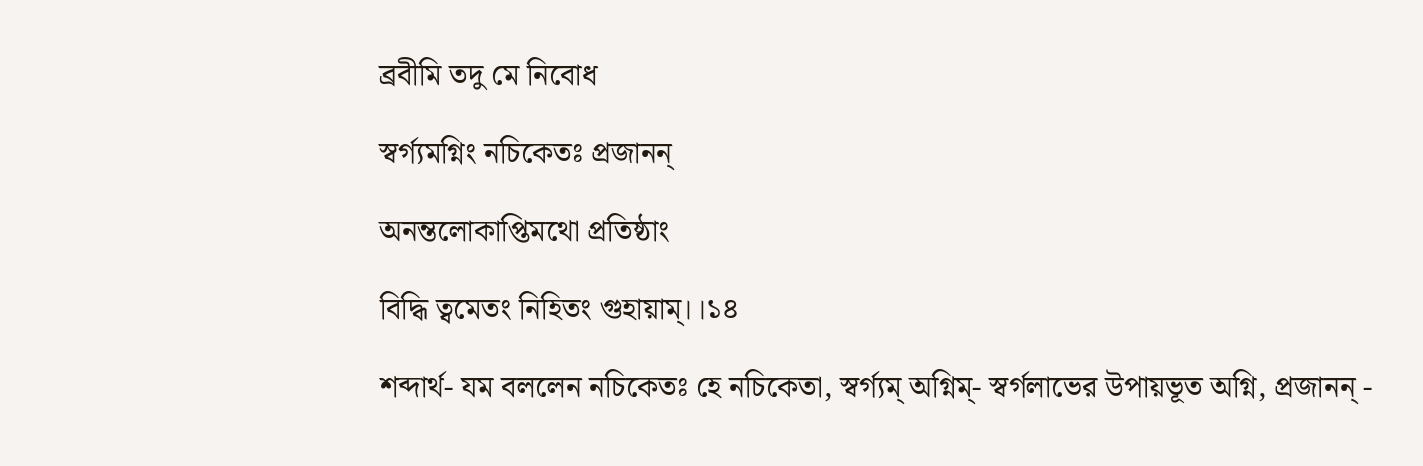ব্রবীমি তদু মে নিবোধ

স্বর্গ্যমগ্নিং নচিকেতঃ প্রজানন্‌

অনন্তলোকাপ্তিমথো প্রতিষ্ঠাং

বিদ্ধি ত্বমেতং নিহিতং গুহায়াম্‌।।১৪

শব্দার্থ- যম বললেন নচিকেতঃ হে নচিকেতা, স্বর্গ্যম্‌ অগ্নিম্‌- স্বর্গলাভের উপায়ভূত অগ্নি, প্রজানন্‌ -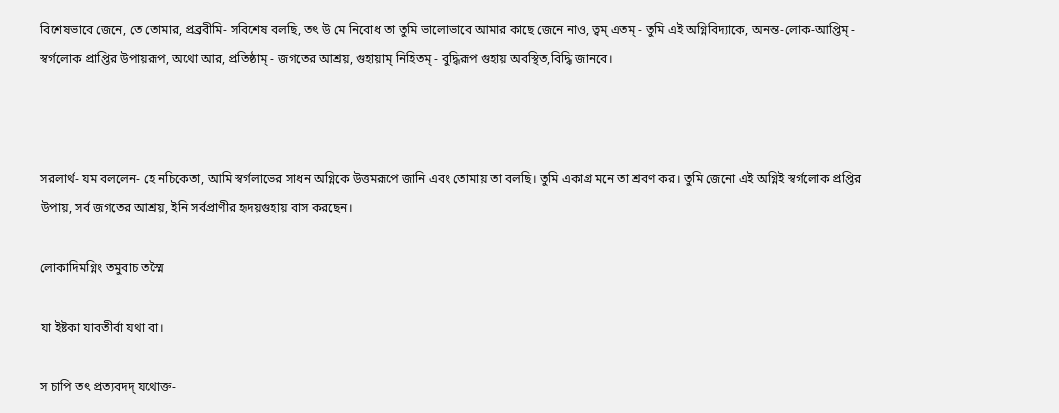বিশেষভাবে জেনে, তে তোমার, প্রব্রবীমি- সবিশেষ বলছি, তৎ উ মে নিবোধ তা তুমি ভালোভাবে আমার কাছে জেনে নাও, ত্বম্‌ এতম্‌ - তুমি এই অগ্নিবিদ্যাকে, অনন্ত-লোক-আপ্তিম্‌ - স্বর্গলোক প্রাপ্তির উপায়রূপ, অথো আর, প্রতিষ্ঠাম্‌ - জগতের আশ্রয়, গুহায়াম্‌ নিহিতম্‌ - বুদ্ধিরূপ গুহায় অবস্থিত,বিদ্ধি জানবে।



সরলার্থ- যম বললেন- হে নচিকেতা, আমি স্বর্গলাভের সাধন অগ্নিকে উত্তমরূপে জানি এবং তোমায় তা বলছি। তুমি একাগ্র মনে তা শ্রবণ কর। তুমি জেনো এই অগ্নিই স্বর্গলোক প্রপ্তির উপায়, সর্ব জগতের আশ্রয়, ইনি সর্বপ্রাণীর হৃদয়গুহায় বাস করছেন।

লোকাদিমগ্নিং তমুবাচ তস্মৈ

যা ইষ্টকা যাবতীর্বা যথা বা।

স চাপি তৎ প্রত্যবদদ্‌ যথোক্ত-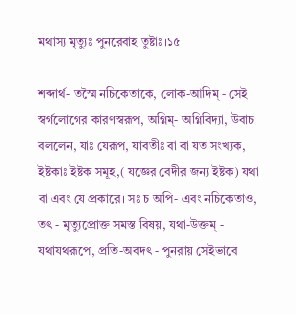মথাস্য মৃত্যুঃ পুনরেবাহ তুষ্টাঃ।১৫

শব্দার্থ- তস্মৈ নচিকেতাকে, লোক-আদিম্‌ - সেই স্বর্গলোগের কারণস্বরূপ, অগ্নিম্‌- অগ্নিবিদ্যা, উবাচ বললেন, যাঃ যেরূপ, যাবতীঃ বা বা যত সংখ্যক, ইষ্টকাঃ ইষ্টক সমূহ,( যজ্ঞের বেদীর জন্য ইষ্টক) যথা বা এবং যে প্রকারে। সঃ চ অপি- এবং নচিকেতাও, তৎ - মৃত্যুপ্রোক্ত সমস্ত বিষয়, যথা-উক্তম্‌ - যথাযথরূপে, প্রতি-অবদৎ - পুনরায় সেইভাবে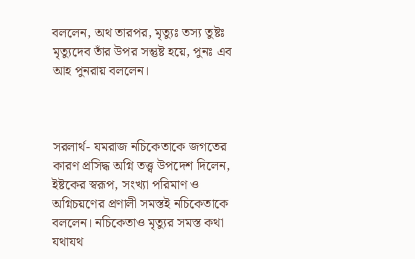বললেন, অথ তারপর, মৃত্যুঃ তস্য তুষ্টঃ মৃত্যুদেব তাঁর উপর সন্তুষ্ট হয়ে, পুনঃ এব আহ পুনরায় বললেন।



সরলার্থ- যমরাজ নচিকেতাকে জগতের কারণ প্রসিদ্ধ অগ্নি তত্ত্ব উপদেশ দিলেন, ইষ্টকের স্বরূপ, সংখ্যা পরিমাণ ও অগ্নিচয়ণের প্রণালী সমস্তই নচিকেতাকে বললেন। নচিকেতাও মৃত্যুর সমস্ত কথা যথাযথ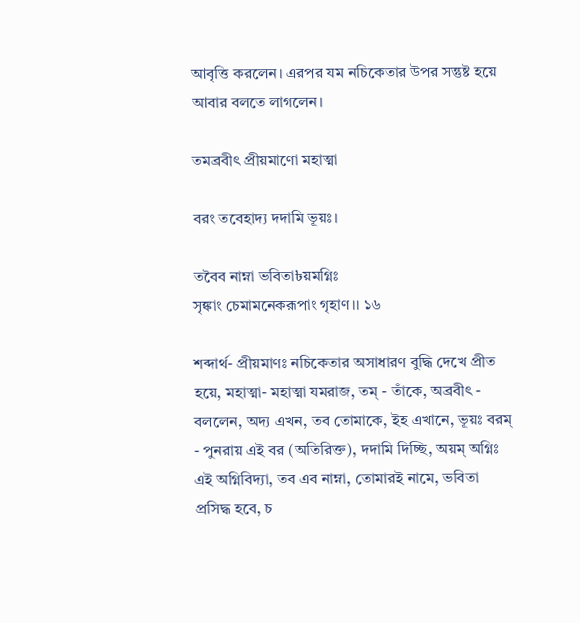আবৃত্তি করলেন। এরপর যম নচিকেতার উপর সন্তুষ্ট হয়ে আবার বলতে লাগলেন।

তমব্রবীৎ প্রীয়মাণো মহাত্মা

বরং তবেহাদ্য দদামি ভূয়ঃ।

তবৈব নাম্না ভবিতা৳য়মগ্নিঃ
সৃঙ্কাং চেমামনেকরূপাং গৃহাণ।। ১৬

শব্দার্থ- প্রীয়মাণঃ নচিকেতার অসাধারণ বুদ্ধি দেখে প্রীত হয়ে, মহাত্মা- মহাত্মা যমরাজ, তম্‌ - তাঁকে, অব্রবীৎ - বললেন, অদ্য এখন, তব তোমাকে, ইহ এখানে, ভূয়ঃ বরম্‌ - পুনরায় এই বর (অতিরিক্ত), দদামি দিচ্ছি, অয়ম্‌ অগ্নিঃ এই অগ্নিবিদ্যা, তব এব নাম্না, তোমারই নামে, ভবিতা প্রসিদ্ধ হবে, চ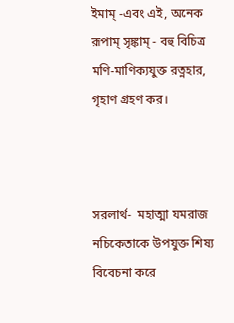ইমাম্‌ -এবং এই, অনেক রূপাম্‌ সৃঙ্কাম্‌ - বহু বিচিত্র মণি-মাণিক্যযুক্ত রত্নহার, গৃহাণ গ্রহণ কর।



সরলার্থ-  মহাত্মা যমরাজ নচিকেতাকে উপযুক্ত শিষ্য বিবেচনা করে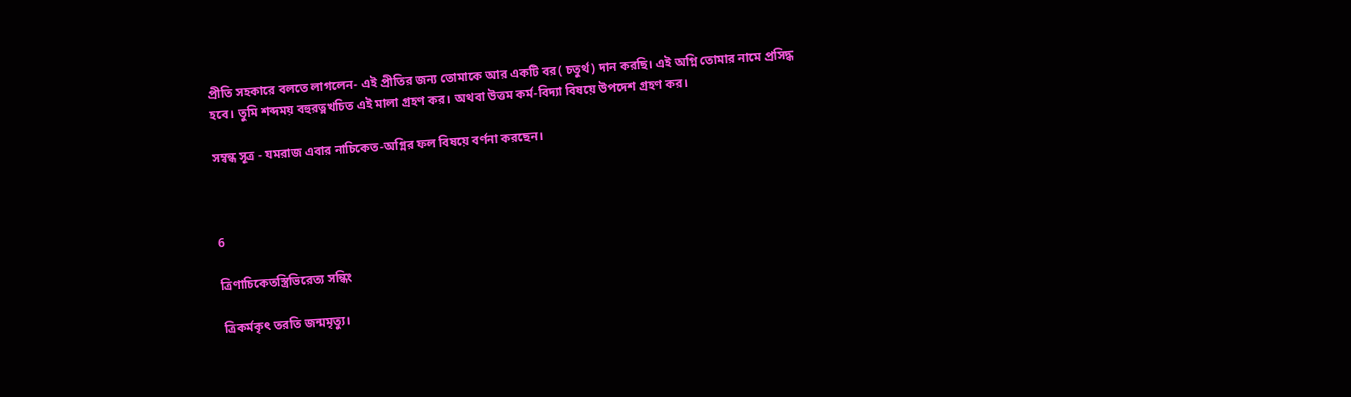প্রীতি সহকারে বলতে লাগলেন- এই প্রীতির জন্য তোমাকে আর একটি বর( চতুর্থ) দান করছি। এই অগ্নি তোমার নামে প্রসিদ্ধ হবে। তুমি শব্দময় বহুরত্নখচিত এই মালা গ্রহণ কর। অথবা উত্তম কর্ম-বিদ্যা বিষয়ে উপদেশ গ্রহণ কর।

সম্বন্ধ সূত্র - যমরাজ এবার নাচিকেত-অগ্নির ফল বিষয়ে বর্ণনা করছেন।



6

ত্রিণাচিকেতস্ত্রিভিরেত্য সন্ধিং

ত্রিকর্মকৃৎ তরতি জন্মমৃত্যু।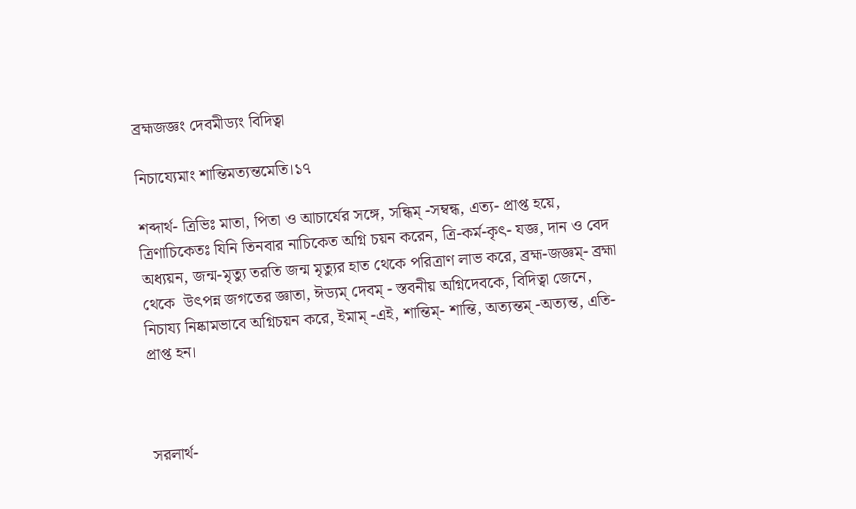ব্রহ্মজজ্ঞং দেবমীড্যং বিদিত্বা

নিচায্যেমাং শান্তিমত্যন্তমেতি।১৭

শব্দার্থ- ত্রিভিঃ মাতা, পিতা ও আচার্যের সঙ্গে, সন্ধিম্‌ -সম্বন্ধ, এত্য- প্রাপ্ত হয়ে, ত্রিণাচিকেতঃ যিনি তিনবার নাচিকেত অগ্নি চয়ন করেন, ত্রি-কর্ম-কৃৎ- যজ্ঞ, দান ও বেদ অধ্যয়ন, জন্ম-মৃত্যু তরতি জন্ম মৃত্যুর হাত থেকে পরিত্রাণ লাভ করে, ব্রহ্ম-জজ্ঞম্‌- ব্রহ্মা থেকে  উৎপন্ন জগতের জ্ঞাতা, ঈড্যম্‌ দেবম্‌ - স্তবনীয় অগ্নিদেবকে, বিদিত্বা জেনে, নিচায্য নিষ্কামভাবে অগ্নিচয়ন করে, ইমাম্‌ -এই, শান্তিম্‌- শান্তি, অত্যন্তম্‌ -অত্যন্ত, এতি- প্রাপ্ত হন।



সরলার্থ-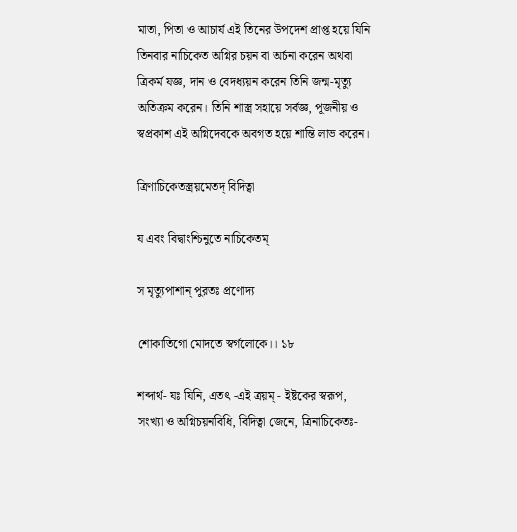মাতা, পিতা ও আচার্য এই তিনের উপদেশ প্রাপ্ত হয়ে যিনি তিনবার নাচিকেত অগ্নির চয়ন বা অর্চনা করেন অথবা ত্রিকর্ম যজ্ঞ, দান ও বেদধ্যয়ন করেন তিনি জন্ম-মৃত্যু অতিক্রম করেন। তিনি শাস্ত্র সহায়ে সর্বজ্ঞ, পূজনীয় ও স্বপ্রকাশ এই অগ্নিদেবকে অবগত হয়ে শান্তি লাভ করেন।

ত্রিণাচিকেতস্ত্রয়মেতদ্‌ বিদিত্বা

য এবং বিদ্বাংশ্চিনুতে নাচিকেতম্‌

স মৃত্যুপাশান্‌ পুরতঃ প্রণোদ্য

শোকাতিগো মোদতে স্বর্গলোকে।। ১৮

শব্দার্থ- যঃ যিনি, এতৎ -এই ত্রয়ম্‌ - ইষ্টকের স্বরূপ, সংখ্যা ও অগ্নিচয়নবিধি, বিদিত্বা জেনে, ত্রিনাচিকেতঃ-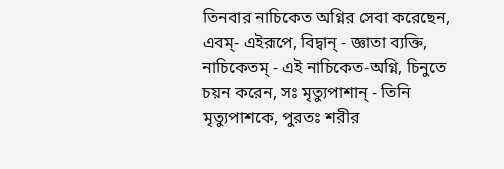তিনবার নাচিকেত অগ্নির সেবা করেছেন, এবম্‌- এইরূপে, বিদ্বান্‌ - জ্ঞাতা ব্যক্তি, নাচিকেতম্‌ - এই নাচিকেত-অগ্নি, চিনুতে চয়ন করেন, সঃ মৃত্যুপাশান্‌ - তিনি মৃত্যুপাশকে, পুরতঃ শরীর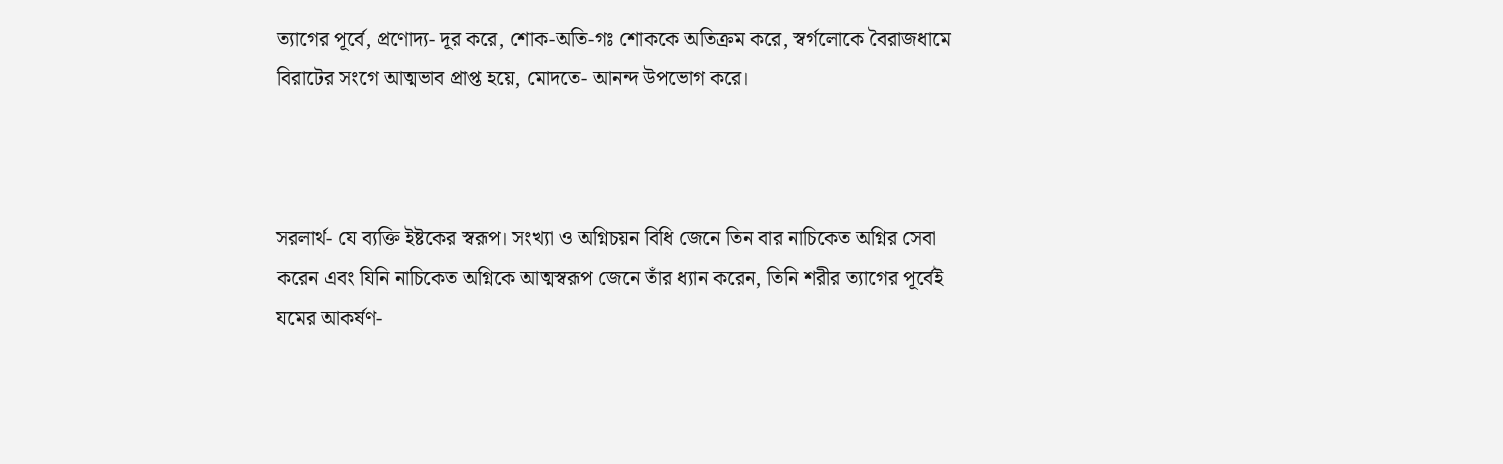ত্যাগের পূর্বে, প্রণোদ্য- দূর করে, শোক-অতি-গঃ শোককে অতিক্রম করে, স্বর্গলোকে বৈরাজধামে বিরাটের সংগে আত্মভাব প্রাপ্ত হয়ে, মোদতে- আনন্দ উপভোগ করে।



সরলার্থ- যে ব্যক্তি ইষ্টকের স্বরূপ। সংখ্যা ও অগ্নিচয়ন বিধি জেনে তিন বার নাচিকেত অগ্নির সেবা করেন এবং যিনি নাচিকেত অগ্নিকে আত্মস্বরূপ জেনে তাঁর ধ্যান করেন, তিনি শরীর ত্যাগের পূর্বেই যমের আকর্ষণ-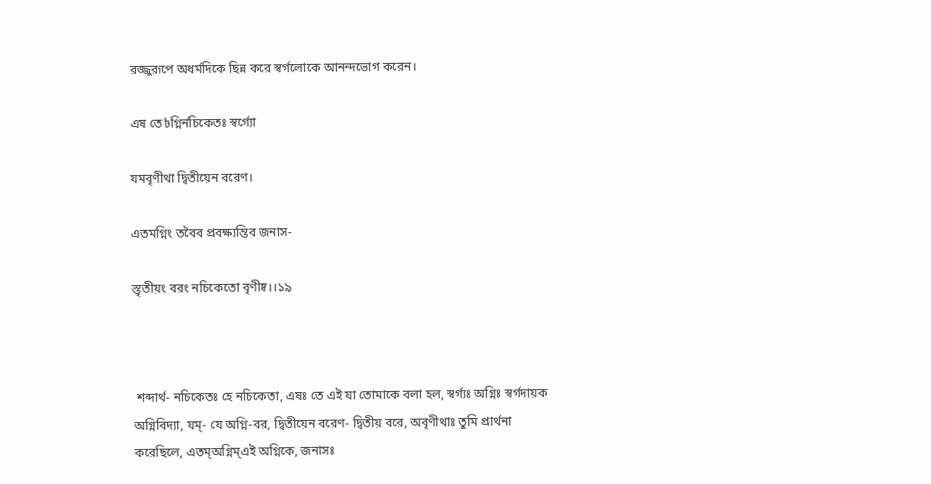রজ্জুরূপে অধর্মদিকে ছিন্ন করে স্বর্গলোকে আনন্দভোগ করেন।

এষ তে৳গ্নির্নচিকেতঃ স্বর্গ্যো

যমবৃণীথা দ্বিতীয়েন বরেণ।

এতমগ্নিং তবৈব প্রবক্ষ্যন্তিব জনাস-

স্তৃতীয়ং বরং নচিকেতো বৃণীষ্ব।।১৯



 শব্দার্থ- নচিকেতঃ হে নচিকেতা, এষঃ তে এই যা তোমাকে বলা হল, স্বর্গ্যঃ অগ্নিঃ স্বর্গদায়ক অগ্নিবিদ্যা, যম্‌- যে অগ্নি-বর, দ্বিতীয়েন বরেণ- দ্বিতীয় বরে, অবৃণীথাঃ তুমি প্রার্থনা করেছিলে, এতম্অগ্নিম্এই অগ্নিকে, জনাসঃ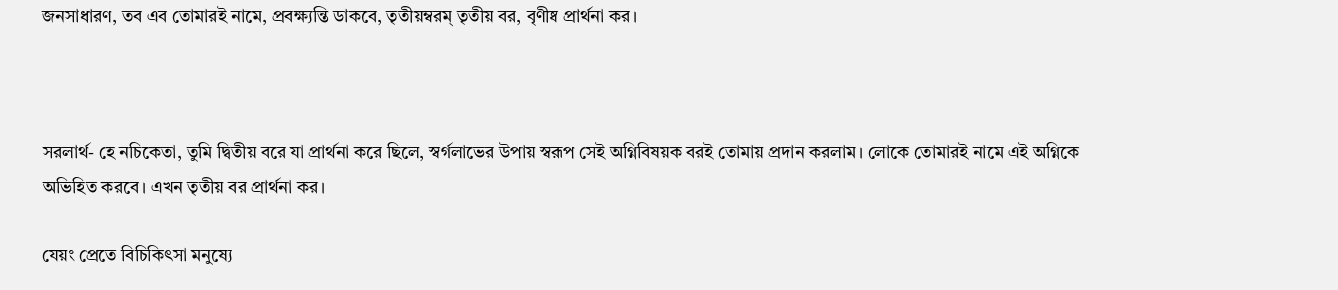জনসাধারণ, তব এব তোমারই নামে, প্রবক্ষ্যন্তি ডাকবে, তৃতীয়ম্বরম্ তৃতীয় বর, বৃণীষ্ব প্রার্থনা কর।



সরলার্থ- হে নচিকেতা, তুমি দ্বিতীয় বরে যা প্রার্থনা করে ছিলে, স্বর্গলাভের উপায় স্বরূপ সেই অগ্নিবিষয়ক বরই তোমায় প্রদান করলাম। লোকে তোমারই নামে এই অগ্নিকে অভিহিত করবে। এখন তৃতীয় বর প্রার্থনা কর।

যেয়ং প্রেতে বিচিকিৎসা মনুষ্যে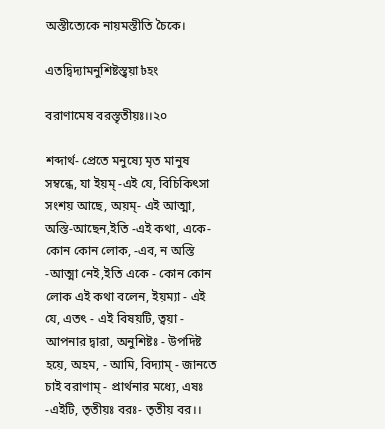অস্তীত্যেকে নায়মস্তীতি চৈকে।

এতদ্বিদ্যামনুশিষ্টস্ত্বয়া৳হং

বরাণামেষ বরস্তৃতীয়ঃ।।২০

শব্দার্থ- প্রেতে মনুষ্যে মৃত মানুষ সম্বন্ধে, যা ইয়ম্‌ -এই যে, বিচিকিৎসা সংশয় আছে, অয়ম্‌- এই আত্মা, অস্তি-আছেন,ইতি -এই কথা, একে- কোন কোন লোক, -এব, ন অস্তি -আত্মা নেই,ইতি একে - কোন কোন লোক এই কথা বলেন, ইয়ম্যা - এই যে, এতৎ - এই বিষয়টি, ত্বয়া - আপনার দ্বারা, অনুশিষ্টঃ - উপদিষ্ট হয়ে, অহম, - আমি, বিদ্যাম্‌ - জানতে চাই বরাণাম্‌ - প্রার্থনার মধ্যে, এষঃ -এইটি, তৃতীয়ঃ বরঃ- তৃতীয় বর।।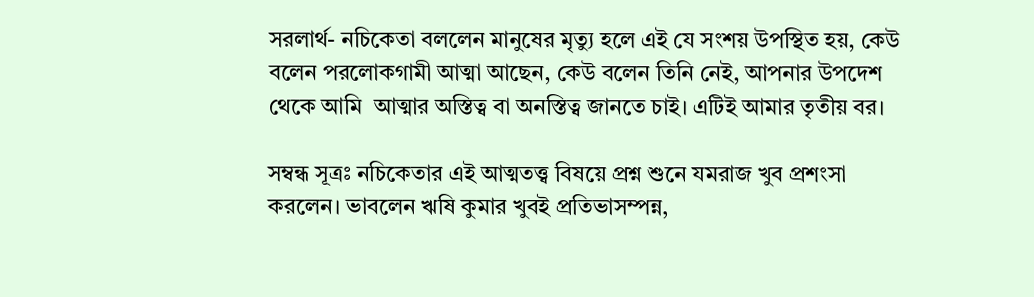সরলার্থ- নচিকেতা বললেন মানুষের মৃত্যু হলে এই যে সংশয় উপস্থিত হয়, কেউ বলেন পরলোকগামী আত্মা আছেন, কেউ বলেন তিনি নেই, আপনার উপদেশ থেকে আমি  আত্মার অস্তিত্ব বা অনস্তিত্ব জানতে চাই। এটিই আমার তৃতীয় বর।

সম্বন্ধ সূত্রঃ নচিকেতার এই আত্মতত্ত্ব বিষয়ে প্রশ্ন শুনে যমরাজ খুব প্রশংসা করলেন। ভাবলেন ঋষি কুমার খুবই প্রতিভাসম্পন্ন,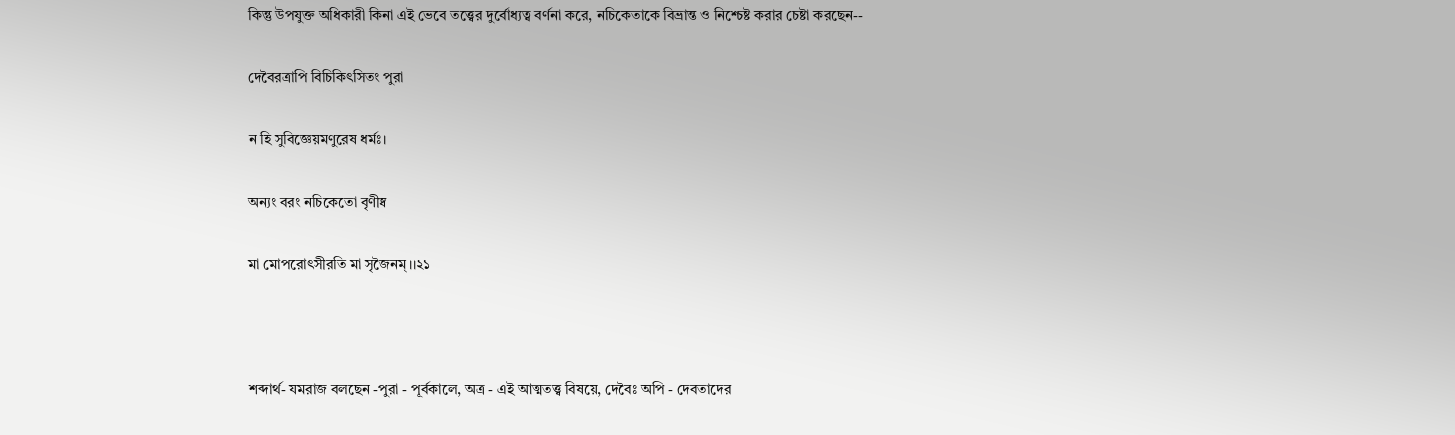কিন্তু উপযুক্ত অধিকারী কিনা এই ভেবে তত্ত্বের দুর্বোধ্যত্ব বর্ণনা করে, নচিকেতাকে বিভ্রান্ত ও নিশ্চেষ্ট করার চেষ্টা করছেন--

দেবৈরত্রাপি বিচিকিৎসিতং পুরা

ন হি সুবিজ্ঞেয়মণুরেষ ধর্মঃ।

অন্যং বরং নচিকেতো বৃণীষ্ব

মা মোপরোৎসীরতি মা সৃজৈনম্‌।।২১



শব্দার্থ- যমরাজ বলছেন -পুরা - পূর্বকালে, অত্র - এই আত্মতত্ত্ব বিষয়ে, দেবৈঃ অপি - দেবতাদের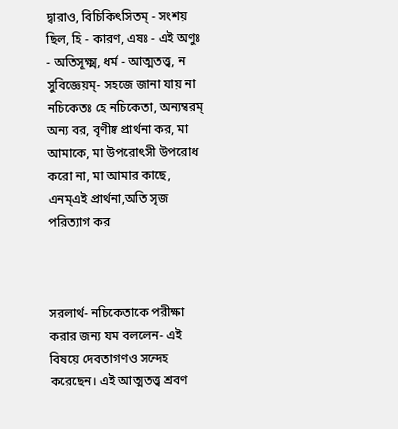দ্বারাও, বিচিকিৎসিতম্‌ - সংশয় ছিল, হি - কারণ, এষঃ - এই অণুঃ - অতিসূক্ষ্ম, ধর্ম - আত্মতত্ত্ব, ন সুবিজ্ঞেয়ম্‌- সহজে জানা যায় না নচিকেতঃ হে নচিকেতা, অন্যম্বরম্ অন্য বর, বৃণীষ্ব প্রার্থনা কর, মা আমাকে, মা উপরোৎসী উপরোধ করো না, মা আমার কাছে, এনম্এই প্রার্থনা,অতি সৃজ পরিত্যাগ কর



সরলার্থ- নচিকেতাকে পরীক্ষা করার জন্য যম বললেন- এই বিষয়ে দেবতাগণও সন্দেহ করেছেন। এই আত্মতত্ত্ব শ্রবণ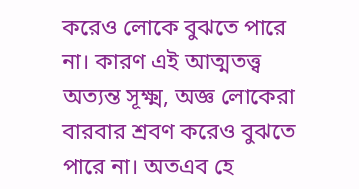করেও লোকে বুঝতে পারে না। কারণ এই আত্মতত্ত্ব অত্যন্ত সূক্ষ্ম, অজ্ঞ লোকেরা বারবার শ্রবণ করেও বুঝতে পারে না। অতএব হে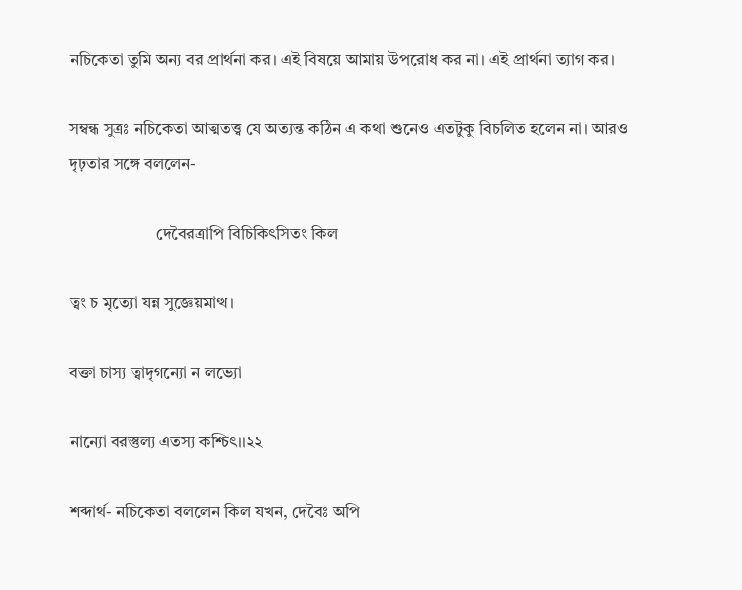নচিকেতা তুমি অন্য বর প্রার্থনা কর। এই বিষয়ে আমায় উপরোধ কর না। এই প্রার্থনা ত্যাগ কর।

সম্বন্ধ সুত্রঃ নচিকেতা আত্মতত্ত্ব যে অত্যন্ত কঠিন এ কথা শুনেও এতটুকু বিচলিত হলেন না। আরও দৃঢ়তার সঙ্গে বললেন-

                     দেবৈরত্রাপি বিচিকিৎসিতং কিল

ত্বং চ মৃত্যো যন্ন সুজ্ঞেয়মাত্থ।

বক্তা চাস্য ত্বাদৃগন্যো ন লভ্যো

নান্যো বরস্তুল্য এতস্য কশ্চিৎ।।২২

শব্দার্থ- নচিকেতা বললেন কিল যখন, দেবৈঃ অপি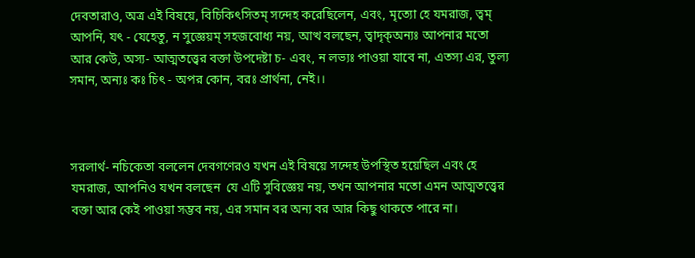দেবতারাও, অত্র এই বিষয়ে, বিচিকিৎসিতম্ সন্দেহ করেছিলেন, এবং, মৃত্যো হে যমরাজ, ত্বম্ আপনি, যৎ - যেহেতু, ন সুজ্ঞেয়ম্ সহজবোধ্য নয়, আত্থ বলছেন, ত্বাদৃক্অন্যঃ আপনার মতো আর কেউ, অস্য- আত্মতত্ত্বের বক্তা উপদেষ্টা চ- এবং, ন লভ্যঃ পাওয়া যাবে না, এতস্য এর, তুল্য সমান, অন্যঃ কঃ চিৎ - অপর কোন, বরঃ প্রার্থনা, নেই।।



সরলার্থ- নচিকেতা বললেন দেবগণেরও যখন এই বিষয়ে সন্দেহ উপস্থিত হয়েছিল এবং হে যমরাজ, আপনিও যখন বলছেন  যে এটি সুবিজ্ঞেয় নয়, তখন আপনার মতো এমন আত্মতত্ত্বের বক্তা আর কেই পাওয়া সম্ভব নয়, এর সমান বর অন্য বর আর কিছু থাকতে পারে না।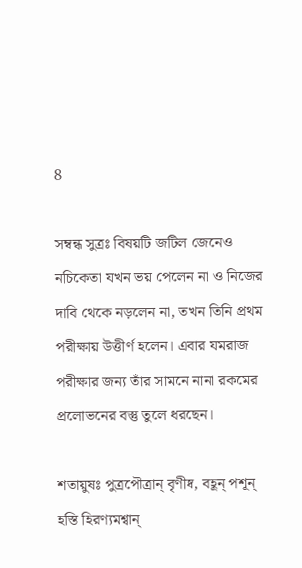8

সম্বন্ধ সুত্রঃ বিষয়টি জটিল জেনেও নচিকেতা যখন ভয় পেলেন না ও নিজের দাবি থেকে নড়লেন না, তখন তিনি প্রথম পরীক্ষায় উত্তীর্ণ হলেন। এবার যমরাজ পরীক্ষার জন্য তাঁর সামনে নানা রকমের প্রলোভনের বস্তু তুলে ধরছেন।

শতায়ুষঃ পুত্রপৌত্রান্‌ বৃণীষ্ব, বহূন্‌ পশূন্‌ হস্তি হিরণ্যমশ্বান্‌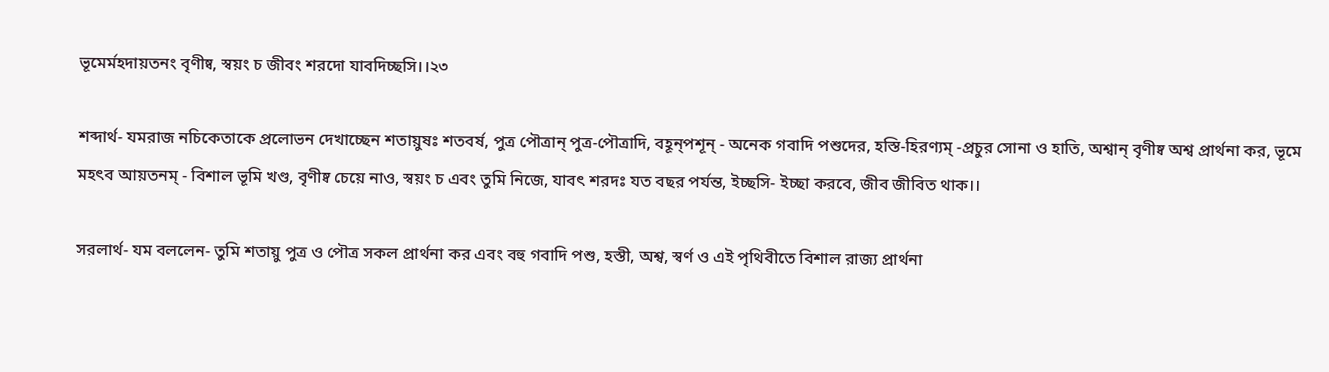ভূমের্মহদায়তনং বৃণীষ্ব, স্বয়ং চ জীবং শরদো যাবদিচ্ছসি।।২৩

শব্দার্থ- যমরাজ নচিকেতাকে প্রলোভন দেখাচ্ছেন শতায়ুষঃ শতবর্ষ, পুত্র পৌত্রান্ পুত্র-পৌত্রাদি, বহূন্পশূন্‌ - অনেক গবাদি পশুদের, হস্তি-হিরণ্যম্‌ -প্রচুর সোনা ও হাতি, অশ্বান্‌ বৃণীষ্ব অশ্ব প্রার্থনা কর, ভূমে মহৎব আয়তনম্‌ - বিশাল ভূমি খণ্ড, বৃণীষ্ব চেয়ে নাও, স্বয়ং চ এবং তুমি নিজে, যাবৎ শরদঃ যত বছর পর্যন্ত, ইচ্ছসি- ইচ্ছা করবে, জীব জীবিত থাক।।

সরলার্থ- যম বললেন- তুমি শতায়ু পুত্র ও পৌত্র সকল প্রার্থনা কর এবং বহু গবাদি পশু, হস্তী, অশ্ব, স্বর্ণ ও এই পৃথিবীতে বিশাল রাজ্য প্রার্থনা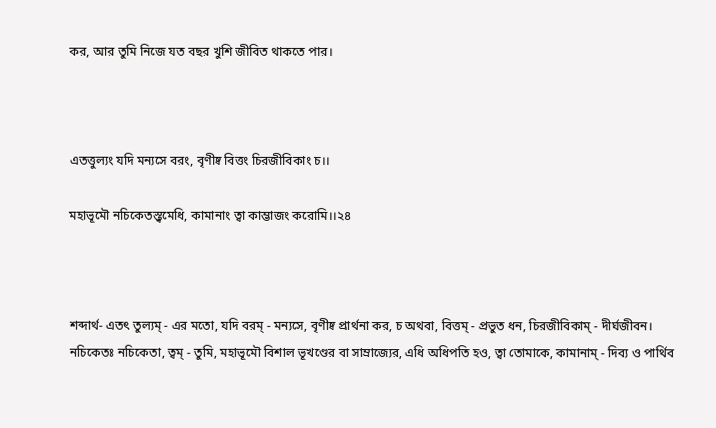কর, আর তুমি নিজে যত বছর খুশি জীবিত থাকতে পার।



এতত্তুল্যং যদি মন্যসে বরং, বৃণীষ্ব বিত্তং চিরজীবিকাং চ।।

মহাভূমৌ নচিকেতস্ত্বমেধি, কামানাং ত্বা কাম্ভাজং করোমি।।২৪



শব্দার্থ- এতৎ তুল্যম্‌ - এর মতো, যদি বরম্‌ - মন্যসে, বৃণীষ্ব প্রার্থনা কর, চ অথবা, বিত্তম্‌ - প্রভুত ধন, চিরজীবিকাম্‌ - দীর্ঘজীবন। নচিকেতঃ নচিকেতা, ত্বম্‌ - তুমি, মহাভূমৌ বিশাল ভূখণ্ডের বা সাম্রাজ্যের, এধি অধিপতি হও, ত্বা তোমাকে, কামানাম্‌ - দিব্য ও পার্থিব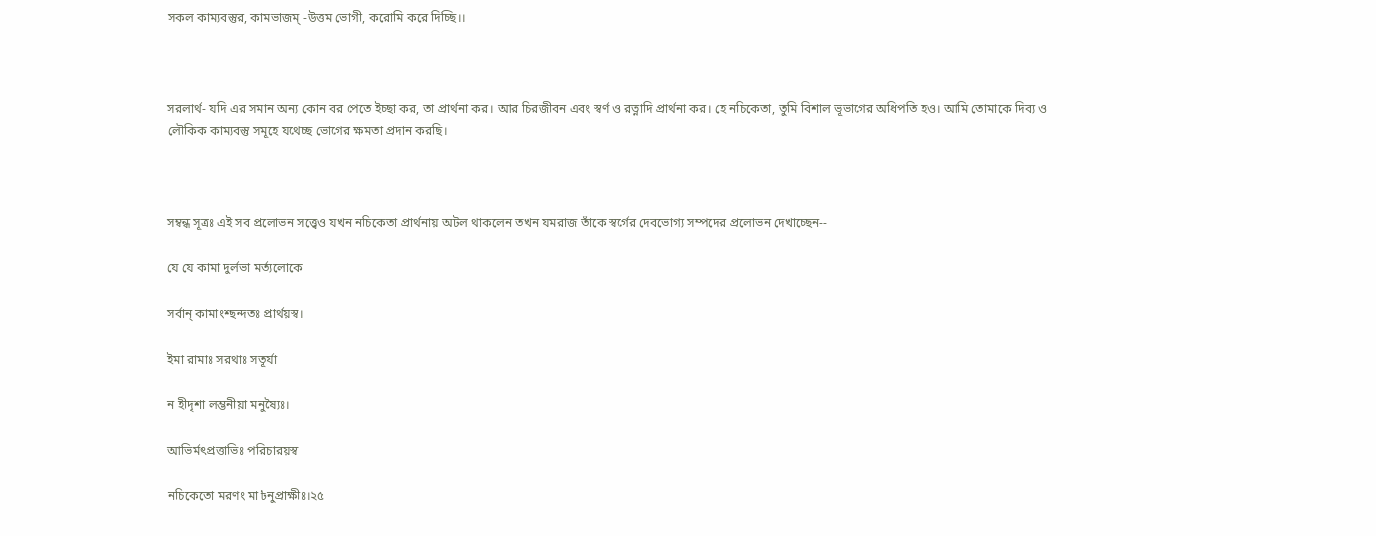সকল কাম্যবস্তুর, কামভাজম্‌ -উত্তম ভোগী, করোমি করে দিচ্ছি।।



সরলার্থ- যদি এর সমান অন্য কোন বর পেতে ইচ্ছা কর, তা প্রার্থনা কর। আর চিরজীবন এবং স্বর্ণ ও রত্নাদি প্রার্থনা কর। হে নচিকেতা, তুমি বিশাল ভূভাগের অধিপতি হও। আমি তোমাকে দিব্য ও লৌকিক কাম্যবস্তু সমূহে যথেচ্ছ ভোগের ক্ষমতা প্রদান করছি।



সম্বন্ধ সূত্রঃ এই সব প্রলোভন সত্ত্বেও যখন নচিকেতা প্রার্থনায় অটল থাকলেন তখন যমরাজ তাঁকে স্বর্গের দেবভোগ্য সম্পদের প্রলোভন দেখাচ্ছেন--

যে যে কামা দুর্লভা মর্ত্যলোকে

সর্বান্‌ কামাংশ্ছন্দতঃ প্রার্থয়স্ব।

ইমা রামাঃ সরথাঃ সতূর্যা

ন হীদৃশা লম্ভনীয়া মনুষ্যৈঃ।

আভির্মৎপ্রত্তাভিঃ পরিচারয়স্ব

নচিকেতো মরণং মা৳নুপ্রাক্ষীঃ।২৫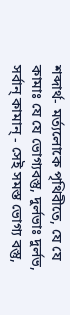শব্দার্থ- মর্ত্যলোকে পৃথিবীতে, যে যে কামাঃ যে যে ভোগ্যবস্তু, দুর্লভাঃ দুর্লভ, সর্বান্‌ কামান্‌ - সেই সমস্ত ভোগ্য বস্তু,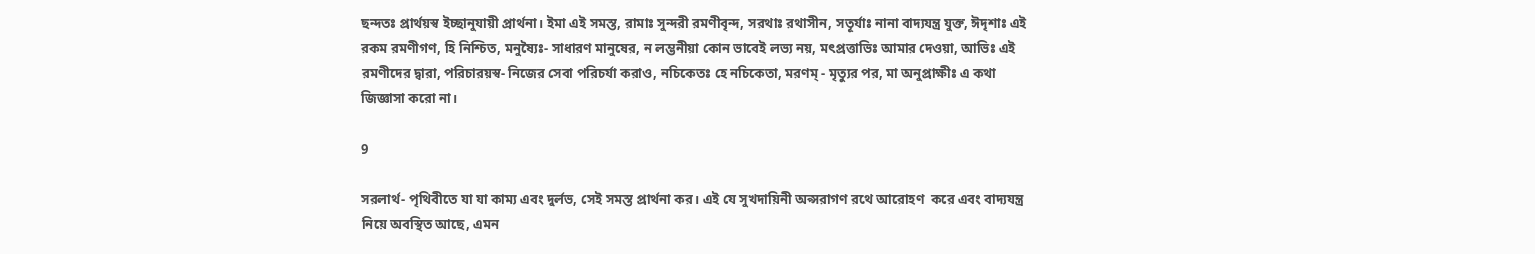ছন্দতঃ প্রার্থয়স্ব ইচ্ছানুযায়ী প্রার্থনা। ইমা এই সমস্ত, রামাঃ সুন্দরী রমণীবৃন্দ, সরথাঃ রথাসীন, সতূর্যাঃ নানা বাদ্যযন্ত্র যুক্ত, ঈদৃশাঃ এই রকম রমণীগণ, হি নিশ্চিত, মনুষ্যৈঃ- সাধারণ মানুষের, ন লম্ভনীয়া কোন ভাবেই লভ্য নয়, মৎপ্রত্তাভিঃ আমার দেওয়া, আভিঃ এই রমণীদের দ্বারা, পরিচারয়স্ব- নিজের সেবা পরিচর্যা করাও, নচিকেতঃ হে নচিকেতা, মরণম্‌ - মৃত্যুর পর, মা অনুপ্রাক্ষীঃ এ কথা জিজ্ঞাসা করো না।

9

সরলার্থ- পৃথিবীতে যা যা কাম্য এবং দুর্লভ, সেই সমস্ত প্রার্থনা কর। এই যে সুখদায়িনী অপ্সরাগণ রথে আরোহণ  করে এবং বাদ্যযন্ত্র নিয়ে অবস্থিত আছে, এমন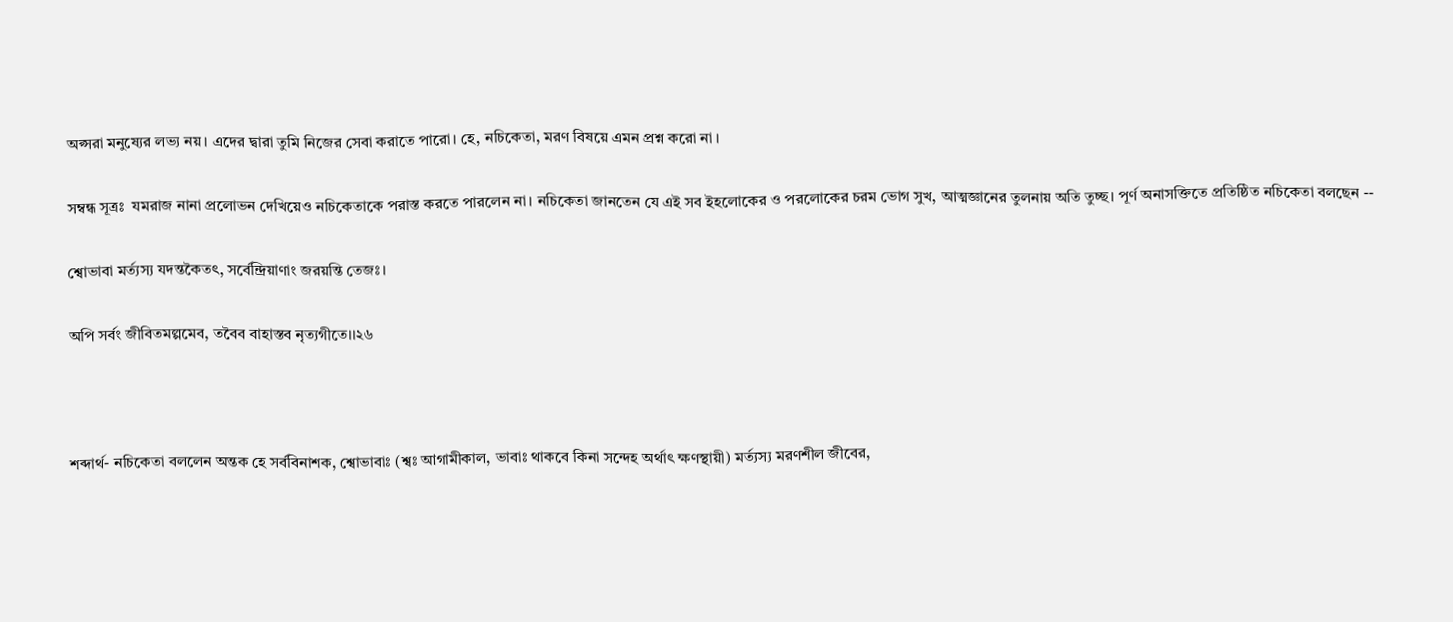অপ্সরা মনুষ্যের লভ্য নয়। এদের দ্বারা তুমি নিজের সেবা করাতে পারো। হে, নচিকেতা, মরণ বিষয়ে এমন প্রশ্ন করো না ।

সম্বন্ধ সূত্রঃ  যমরাজ নানা প্রলোভন দেখিয়েও নচিকেতাকে পরাস্ত করতে পারলেন না। নচিকেতা জানতেন যে এই সব ইহলোকের ও পরলোকের চরম ভোগ সুখ, আত্মজ্ঞানের তুলনায় অতি তুচ্ছ। পূর্ণ অনাসক্তিতে প্রতিষ্ঠিত নচিকেতা বলছেন --

শ্বোভাবা মর্ত্যস্য যদন্তকৈতৎ, সর্বেন্দ্রিয়াণাং জরয়ন্তি তেজঃ।

অপি সর্বং জীবিতমল্পমেব, তবৈব বাহাস্তব নৃত্যগীতে।।২৬



শব্দার্থ- নচিকেতা বললেন অন্তক হে সর্ববিনাশক, শ্বোভাবাঃ (শ্বঃ আগামীকাল, ভাবাঃ থাকবে কিনা সন্দেহ অর্থাৎ ক্ষণস্থায়ী) মর্ত্যস্য মরণশীল জীবের,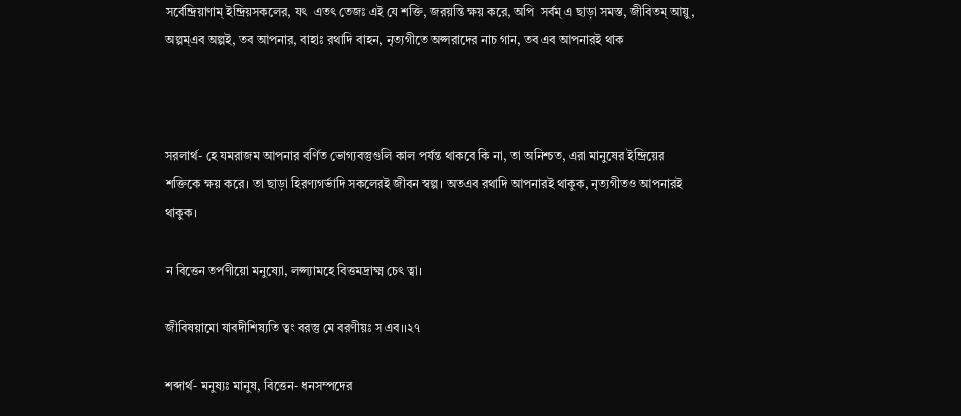সর্বেন্দ্রিয়াণাম্ ইন্দ্রিয়সকলের, যৎ  এতৎ তেজঃ এই যে শক্তি, জরয়ন্তি ক্ষয় করে, অপি  সর্বম্ এ ছাড়া সমস্ত, জীবিতম্ আয়ু, অল্পম্এব অল্পই, তব আপনার, বাহাঃ রথাদি বাহন, নৃত্যগীতে অপ্সরাদের নাচ গান, তব এব আপনারই থাক



সরলার্থ- হে যমরাজম আপনার বর্ণিত ভোগ্যবস্তুগুলি কাল পর্যন্ত থাকবে কি না, তা অনিশ্চত, এরা মানুষের ইন্দ্রিয়ের শক্তিকে ক্ষয় করে। তা ছাড়া হিরণ্যগর্ভাদি সকলেরই জীবন স্বল্প। অতএব রথাদি আপনারই থাকুক, নৃত্যগীতও আপনারই থাকুক।

ন বিত্তেন তর্পণীয়ো মনুষ্যো, লপ্স্যামহে বিত্তমদ্রাক্ষ্ম চেৎ ত্বা।

জীবিষয়ামো যাবদীশিষ্যতি ত্বং বরস্তু মে বরণীয়ঃ স এব।।২৭

শব্দার্থ- মনুষ্যঃ মানুষ, বিত্তেন- ধনসম্পদের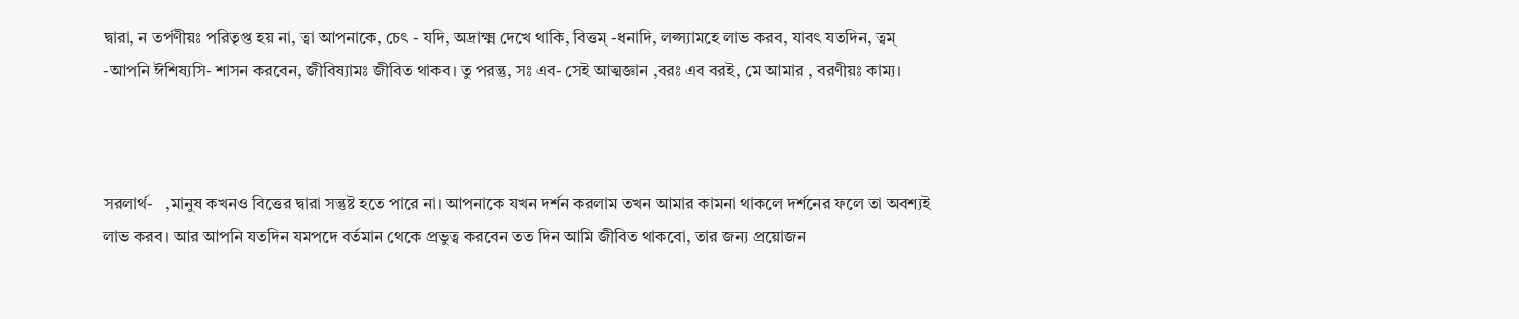দ্বারা, ন তর্পণীয়ঃ পরিতৃপ্ত হয় না, ত্বা আপনাকে, চেৎ - যদি, অদ্রাক্ষ্ম দেখে থাকি, বিত্তম্‌ -ধনাদি, লপ্স্যামহে লাভ করব, যাবৎ যতদিন, ত্বম্‌ -আপনি ঈশিষ্যসি- শাসন করবেন, জীবিষ্যামঃ জীবিত থাকব। তু পরন্তু, সঃ এব- সেই আত্মজ্ঞান ,বরঃ এব বরই, মে আমার , বরণীয়ঃ কাম্য।



সরলার্থ-   ,মানুষ কখনও বিত্তের দ্বারা সন্তুষ্ট হতে পারে না। আপনাকে যখন দর্শন করলাম তখন আমার কামনা থাকলে দর্শনের ফলে তা অবশ্যই লাভ করব। আর আপনি যতদিন যমপদে বর্তমান থেকে প্রভুত্ব করবেন তত দিন আমি জীবিত থাকবো, তার জন্য প্রয়োজন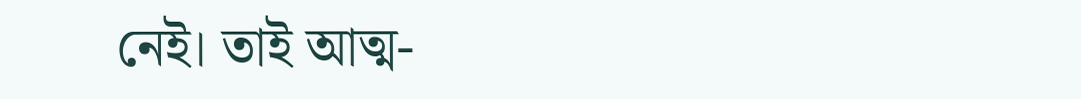নেই। তাই আত্ম-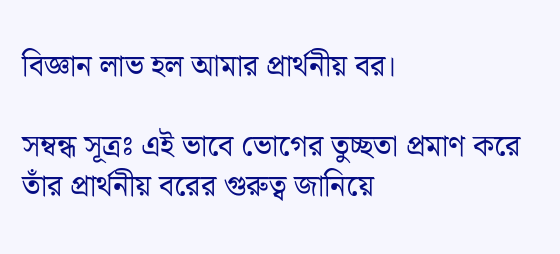বিজ্ঞান লাভ হল আমার প্রার্থনীয় বর।

সম্বন্ধ সূত্রঃ এই ভাবে ভোগের তুচ্ছতা প্রমাণ করে তাঁর প্রার্থনীয় বরের গুরুত্ব জানিয়ে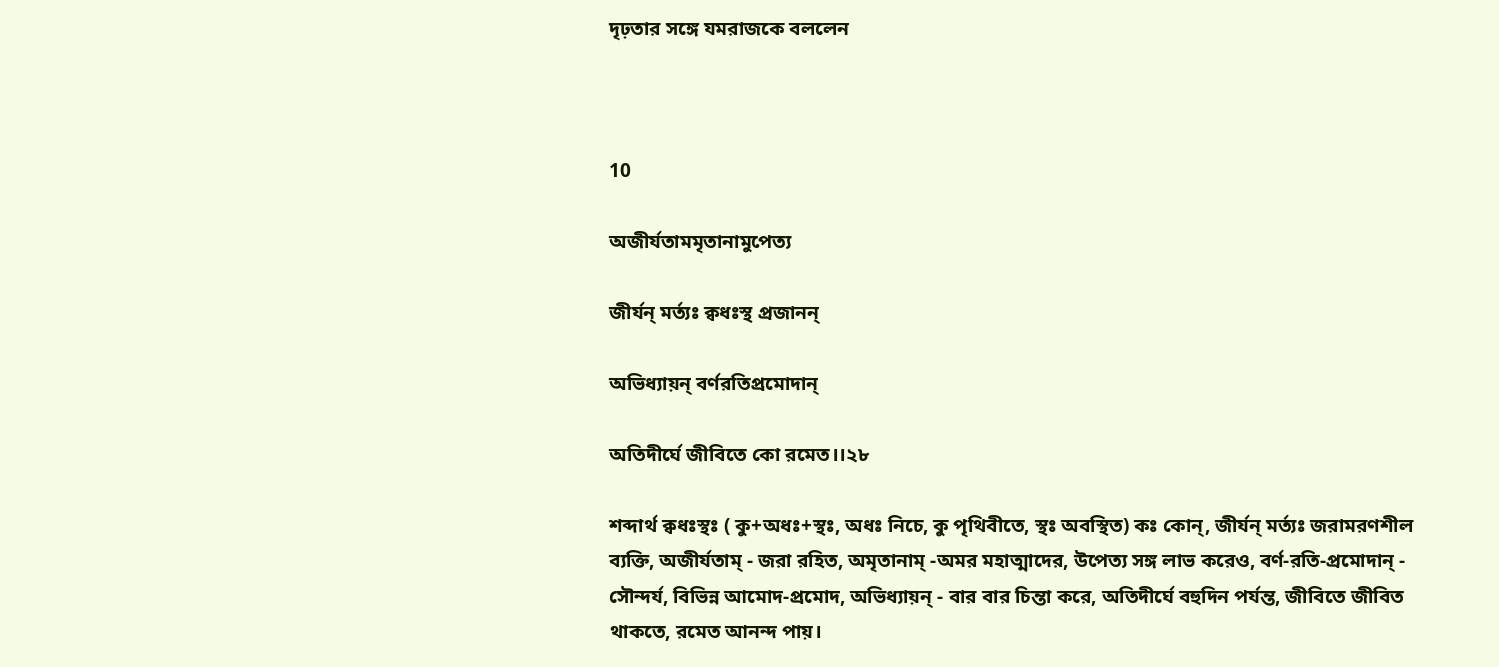দৃঢ়তার সঙ্গে যমরাজকে বললেন



10

অজীর্যতামমৃতানামুপেত্য

জীর্যন্‌ মর্ত্যঃ ক্বধঃস্থ প্রজানন্‌

অভিধ্যায়ন্‌ বর্ণরতিপ্রমোদান্‌

অতিদীর্ঘে জীবিতে কো রমেত।।২৮

শব্দার্থ ক্বধঃস্থঃ ( কু+অধঃ+স্থঃ, অধঃ নিচে, কু পৃথিবীতে, স্থঃ অবস্থিত) কঃ কোন্‌, জীর্যন্‌ মর্ত্যঃ জরামরণশীল ব্যক্তি, অজীর্যতাম্‌ - জরা রহিত, অমৃতানাম্‌ -অমর মহাত্মাদের, উপেত্য সঙ্গ লাভ করেও, বর্ণ-রতি-প্রমোদান্‌ - সৌন্দর্য, বিভিন্ন আমোদ-প্রমোদ, অভিধ্যায়ন্‌ - বার বার চিন্তা করে, অতিদীর্ঘে বহুদিন পর্যন্ত, জীবিতে জীবিত থাকতে, রমেত আনন্দ পায়।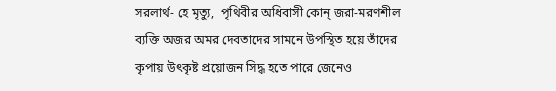সরলার্থ- হে মৃত্যু,  পৃথিবীর অধিবাসী কোন্‌ জরা-মরণশীল ব্যক্তি অজর অমর দেবতাদের সামনে উপস্থিত হয়ে তাঁদের কৃপায় উৎকৃষ্ট প্রয়োজন সিদ্ধ হতে পারে জেনেও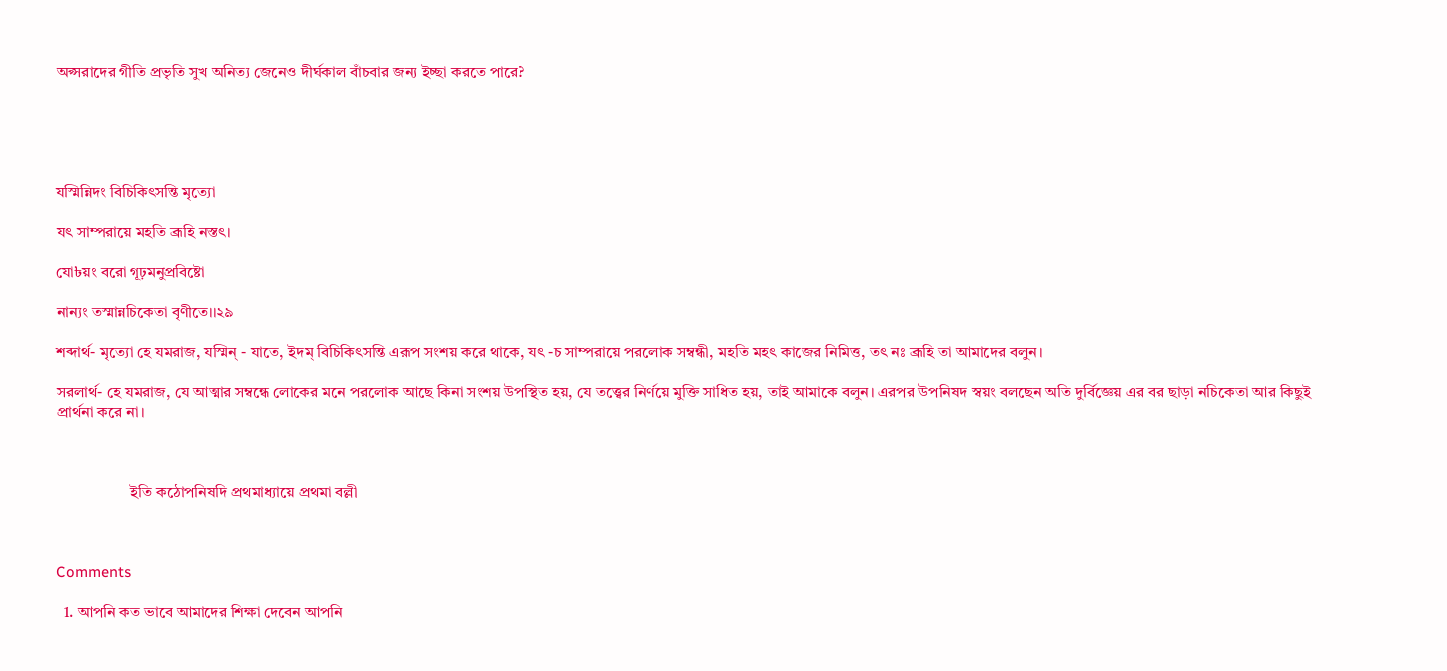অপ্সরাদের গীতি প্রভৃতি সুখ অনিত্য জেনেও দীর্ঘকাল বাঁচবার জন্য ইচ্ছা করতে পারে?





যস্মিন্নিদং বিচিকিৎসন্তি মৃত্যো

যৎ সাম্পরায়ে মহতি ব্রূহি নস্তৎ।

যো৳য়ং বরো গূঢ়মনুপ্রবিষ্টো

নান্যং তস্মান্নচিকেতা বৃণীতে।।২৯

শব্দার্থ- মৃত্যো হে যমরাজ, যস্মিন্‌ - যাতে, ইদম্‌ বিচিকিৎসন্তি এরূপ সংশয় করে থাকে, যৎ -চ সাম্পরায়ে পরলোক সম্বন্ধী, মহতি মহৎ কাজের নিমিত্ত, তৎ নঃ ব্রূহি তা আমাদের বলুন।

সরলার্থ- হে যমরাজ, যে আত্মার সম্বন্ধে লোকের মনে পরলোক আছে কিনা সংশয় উপস্থিত হয়, যে তত্ত্বের নির্ণয়ে মুক্তি সাধিত হয়, তাই আমাকে বলুন। এরপর উপনিষদ স্বয়ং বলছেন অতি দুর্বিজ্ঞেয় এর বর ছাড়া নচিকেতা আর কিছুই প্রার্থনা করে না।



                   ইতি কঠোপনিষদি প্রথমাধ্যায়ে প্রথমা বল্লী



Comments

  1. আপনি কত ভাবে আমাদের শিক্ষা দেবেন আপনি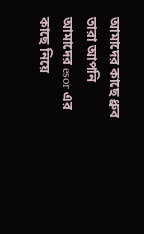আমাদের কাছে ধ্রুব তারা আপনি আমাদের esor এর কাছে নিয়ে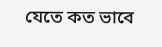যেতে কত ভাবে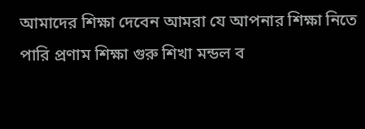আমাদের শিক্ষা দেবেন আমরা যে আপনার শিক্ষা নিতে পারি প্রণাম শিক্ষা গুরু শিখা মন্ডল ব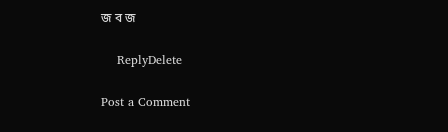জ ব জ

    ReplyDelete

Post a Comment